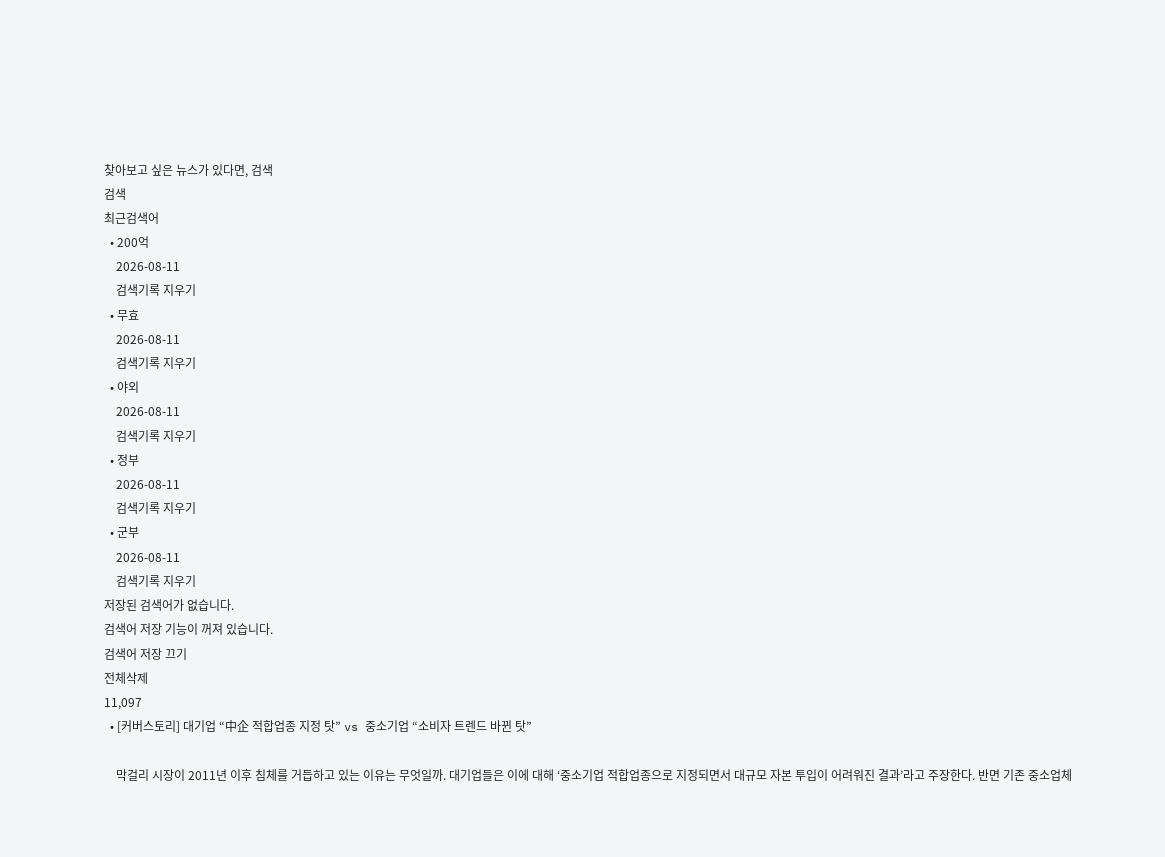찾아보고 싶은 뉴스가 있다면, 검색
검색
최근검색어
  • 200억
    2026-08-11
    검색기록 지우기
  • 무효
    2026-08-11
    검색기록 지우기
  • 야외
    2026-08-11
    검색기록 지우기
  • 정부
    2026-08-11
    검색기록 지우기
  • 군부
    2026-08-11
    검색기록 지우기
저장된 검색어가 없습니다.
검색어 저장 기능이 꺼져 있습니다.
검색어 저장 끄기
전체삭제
11,097
  • [커버스토리] 대기업 “中企 적합업종 지정 탓” vs 중소기업 “소비자 트렌드 바뀐 탓”

    막걸리 시장이 2011년 이후 침체를 거듭하고 있는 이유는 무엇일까. 대기업들은 이에 대해 ‘중소기업 적합업종으로 지정되면서 대규모 자본 투입이 어려워진 결과’라고 주장한다. 반면 기존 중소업체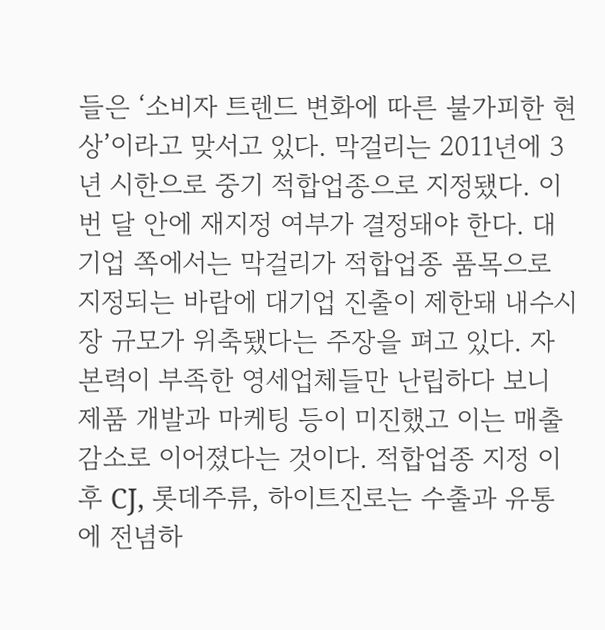들은 ‘소비자 트렌드 변화에 따른 불가피한 현상’이라고 맞서고 있다. 막걸리는 2011년에 3년 시한으로 중기 적합업종으로 지정됐다. 이번 달 안에 재지정 여부가 결정돼야 한다. 대기업 쪽에서는 막걸리가 적합업종 품목으로 지정되는 바람에 대기업 진출이 제한돼 내수시장 규모가 위축됐다는 주장을 펴고 있다. 자본력이 부족한 영세업체들만 난립하다 보니 제품 개발과 마케팅 등이 미진했고 이는 매출 감소로 이어졌다는 것이다. 적합업종 지정 이후 CJ, 롯데주류, 하이트진로는 수출과 유통에 전념하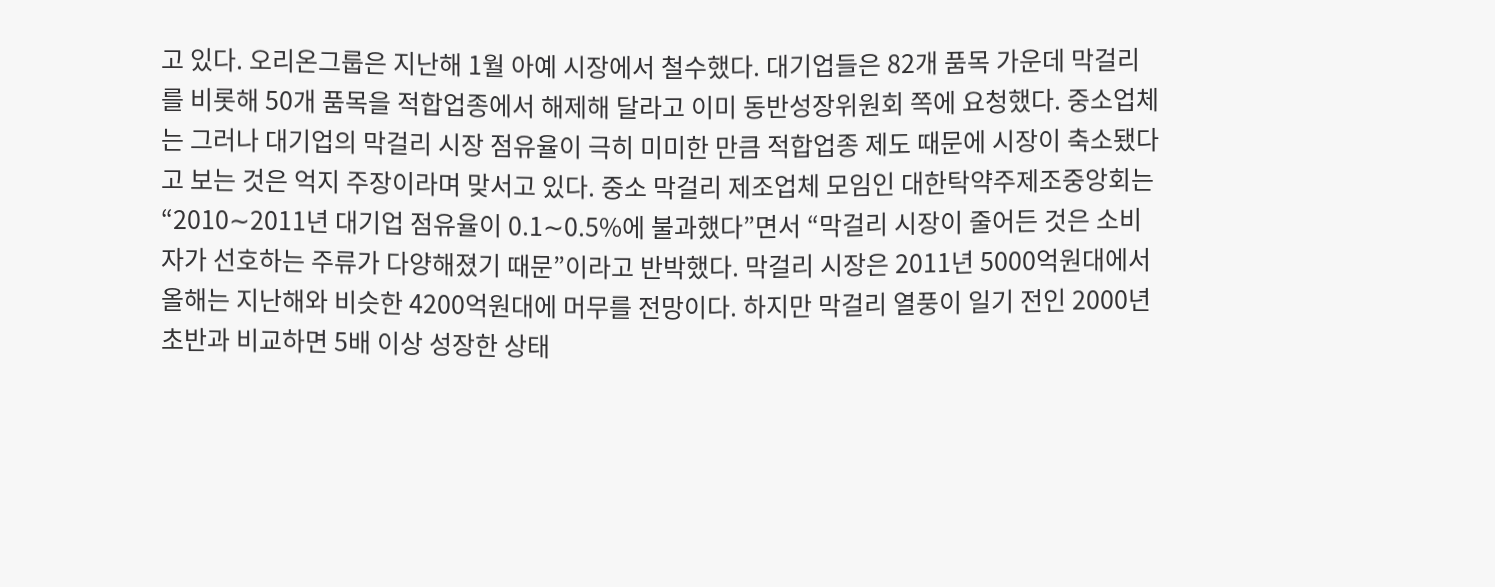고 있다. 오리온그룹은 지난해 1월 아예 시장에서 철수했다. 대기업들은 82개 품목 가운데 막걸리를 비롯해 50개 품목을 적합업종에서 해제해 달라고 이미 동반성장위원회 쪽에 요청했다. 중소업체는 그러나 대기업의 막걸리 시장 점유율이 극히 미미한 만큼 적합업종 제도 때문에 시장이 축소됐다고 보는 것은 억지 주장이라며 맞서고 있다. 중소 막걸리 제조업체 모임인 대한탁약주제조중앙회는 “2010∼2011년 대기업 점유율이 0.1∼0.5%에 불과했다”면서 “막걸리 시장이 줄어든 것은 소비자가 선호하는 주류가 다양해졌기 때문”이라고 반박했다. 막걸리 시장은 2011년 5000억원대에서 올해는 지난해와 비슷한 4200억원대에 머무를 전망이다. 하지만 막걸리 열풍이 일기 전인 2000년 초반과 비교하면 5배 이상 성장한 상태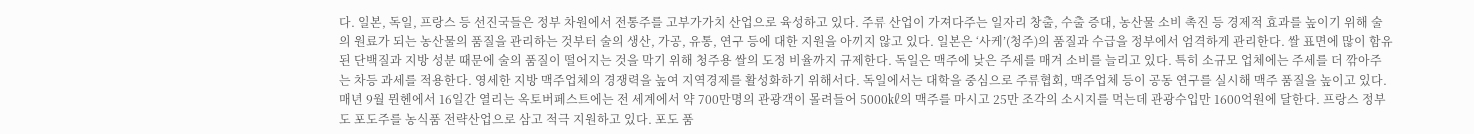다. 일본, 독일, 프랑스 등 선진국들은 정부 차원에서 전통주를 고부가가치 산업으로 육성하고 있다. 주류 산업이 가져다주는 일자리 창출, 수출 증대, 농산물 소비 촉진 등 경제적 효과를 높이기 위해 술의 원료가 되는 농산물의 품질을 관리하는 것부터 술의 생산, 가공, 유통, 연구 등에 대한 지원을 아끼지 않고 있다. 일본은 ‘사케’(청주)의 품질과 수급을 정부에서 엄격하게 관리한다. 쌀 표면에 많이 함유된 단백질과 지방 성분 때문에 술의 품질이 떨어지는 것을 막기 위해 청주용 쌀의 도정 비율까지 규제한다. 독일은 맥주에 낮은 주세를 매겨 소비를 늘리고 있다. 특히 소규모 업체에는 주세를 더 깎아주는 차등 과세를 적용한다. 영세한 지방 맥주업체의 경쟁력을 높여 지역경제를 활성화하기 위해서다. 독일에서는 대학을 중심으로 주류협회, 맥주업체 등이 공동 연구를 실시해 맥주 품질을 높이고 있다. 매년 9월 뮌헨에서 16일간 열리는 옥토버페스트에는 전 세계에서 약 700만명의 관광객이 몰려들어 5000㎘의 맥주를 마시고 25만 조각의 소시지를 먹는데 관광수입만 1600억원에 달한다. 프랑스 정부도 포도주를 농식품 전략산업으로 삼고 적극 지원하고 있다. 포도 품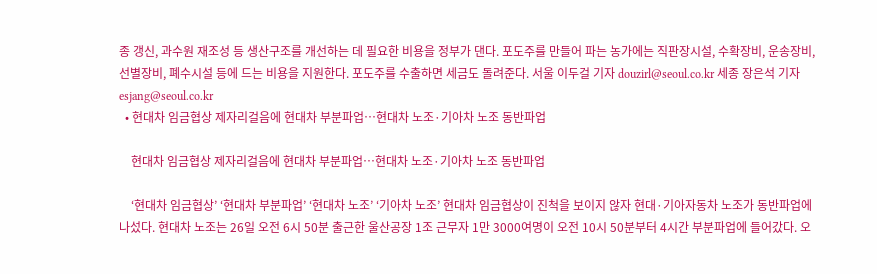종 갱신, 과수원 재조성 등 생산구조를 개선하는 데 필요한 비용을 정부가 댄다. 포도주를 만들어 파는 농가에는 직판장시설, 수확장비, 운송장비, 선별장비, 폐수시설 등에 드는 비용을 지원한다. 포도주를 수출하면 세금도 돌려준다. 서울 이두걸 기자 douzirl@seoul.co.kr 세종 장은석 기자 esjang@seoul.co.kr
  • 현대차 임금협상 제자리걸음에 현대차 부분파업…현대차 노조·기아차 노조 동반파업

    현대차 임금협상 제자리걸음에 현대차 부분파업…현대차 노조·기아차 노조 동반파업

    ‘현대차 임금협상’ ‘현대차 부분파업’ ‘현대차 노조’ ‘기아차 노조’ 현대차 임금협상이 진척을 보이지 않자 현대·기아자동차 노조가 동반파업에 나섰다. 현대차 노조는 26일 오전 6시 50분 출근한 울산공장 1조 근무자 1만 3000여명이 오전 10시 50분부터 4시간 부분파업에 들어갔다. 오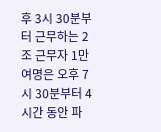후 3시 30분부터 근무하는 2조 근무자 1만여명은 오후 7시 30분부터 4시간 동안 파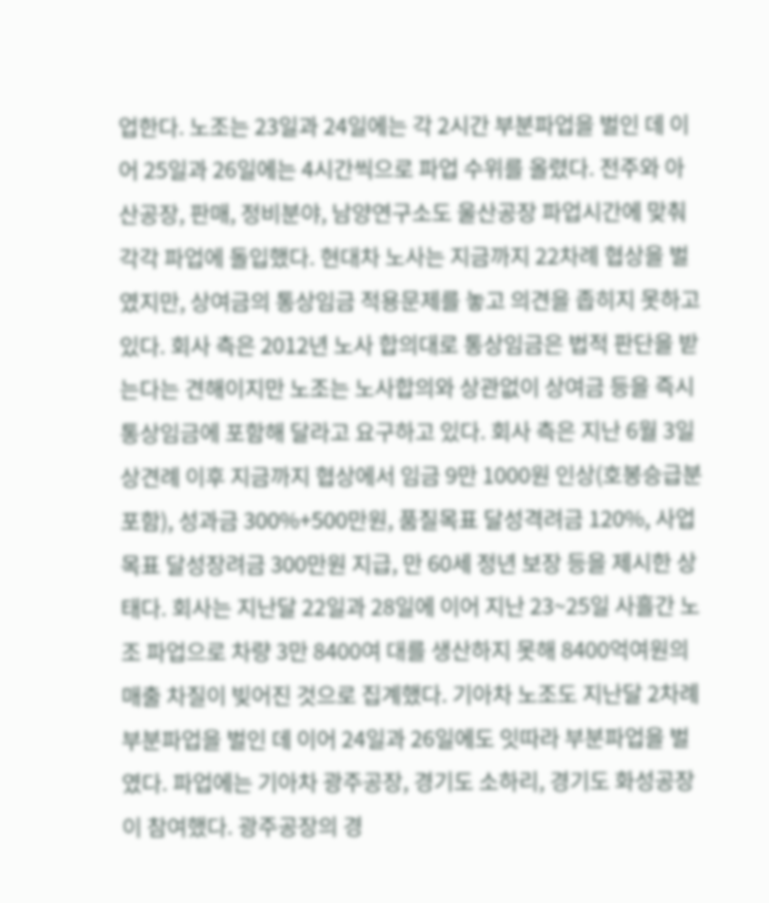업한다. 노조는 23일과 24일에는 각 2시간 부분파업을 벌인 데 이어 25일과 26일에는 4시간씩으로 파업 수위를 올렸다. 전주와 아산공장, 판매, 정비분야, 남양연구소도 울산공장 파업시간에 맞춰 각각 파업에 돌입했다. 현대차 노사는 지금까지 22차례 협상을 벌였지만, 상여금의 통상임금 적용문제를 놓고 의견을 좁히지 못하고 있다. 회사 측은 2012년 노사 합의대로 통상임금은 법적 판단을 받는다는 견해이지만 노조는 노사합의와 상관없이 상여금 등을 즉시 통상임금에 포함해 달라고 요구하고 있다. 회사 측은 지난 6월 3일 상견례 이후 지금까지 협상에서 임금 9만 1000원 인상(호봉승급분 포함), 성과금 300%+500만원, 품질목표 달성격려금 120%, 사업목표 달성장려금 300만원 지급, 만 60세 정년 보장 등을 제시한 상태다. 회사는 지난달 22일과 28일에 이어 지난 23~25일 사흘간 노조 파업으로 차량 3만 8400여 대를 생산하지 못해 8400억여원의 매출 차질이 빚어진 것으로 집계했다. 기아차 노조도 지난달 2차례 부분파업을 벌인 데 이어 24일과 26일에도 잇따라 부분파업을 벌였다. 파업에는 기아차 광주공장, 경기도 소하리, 경기도 화성공장이 참여했다. 광주공장의 경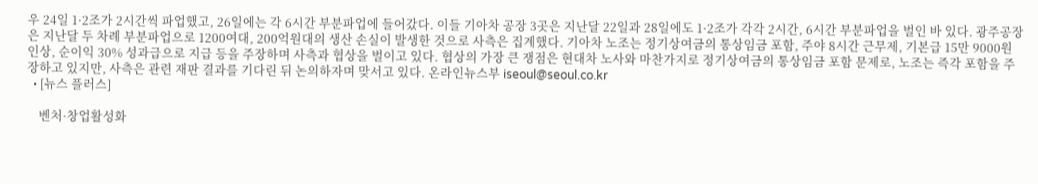우 24일 1·2조가 2시간씩 파업했고, 26일에는 각 6시간 부분파업에 들어갔다. 이들 기아차 공장 3곳은 지난달 22일과 28일에도 1·2조가 각각 2시간, 6시간 부분파업을 벌인 바 있다. 광주공장은 지난달 두 차례 부분파업으로 1200여대, 200억원대의 생산 손실이 발생한 것으로 사측은 집계했다. 기아차 노조는 정기상여금의 통상임금 포함, 주야 8시간 근무제, 기본급 15만 9000원 인상, 순이익 30% 성과급으로 지급 등을 주장하며 사측과 협상을 벌이고 있다. 협상의 가장 큰 쟁점은 현대차 노사와 마찬가지로 정기상여금의 통상임금 포함 문제로, 노조는 즉각 포함을 주장하고 있지만, 사측은 관련 재판 결과를 기다린 뒤 논의하자며 맞서고 있다. 온라인뉴스부 iseoul@seoul.co.kr
  • [뉴스 플러스]

    벤처·창업활성화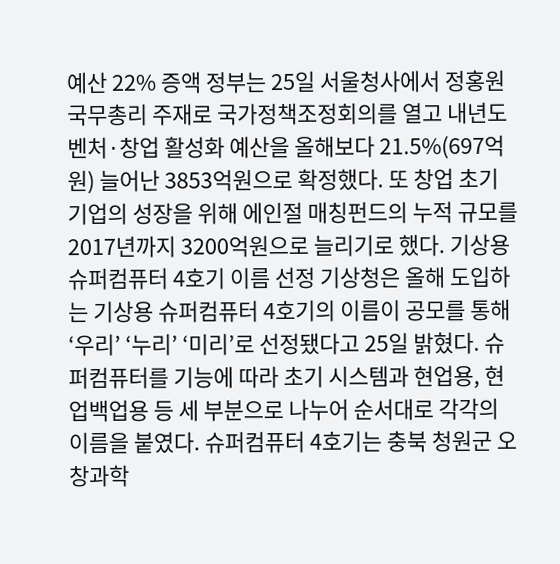예산 22% 증액 정부는 25일 서울청사에서 정홍원 국무총리 주재로 국가정책조정회의를 열고 내년도 벤처·창업 활성화 예산을 올해보다 21.5%(697억원) 늘어난 3853억원으로 확정했다. 또 창업 초기 기업의 성장을 위해 에인절 매칭펀드의 누적 규모를 2017년까지 3200억원으로 늘리기로 했다. 기상용 슈퍼컴퓨터 4호기 이름 선정 기상청은 올해 도입하는 기상용 슈퍼컴퓨터 4호기의 이름이 공모를 통해 ‘우리’ ‘누리’ ‘미리’로 선정됐다고 25일 밝혔다. 슈퍼컴퓨터를 기능에 따라 초기 시스템과 현업용, 현업백업용 등 세 부분으로 나누어 순서대로 각각의 이름을 붙였다. 슈퍼컴퓨터 4호기는 충북 청원군 오창과학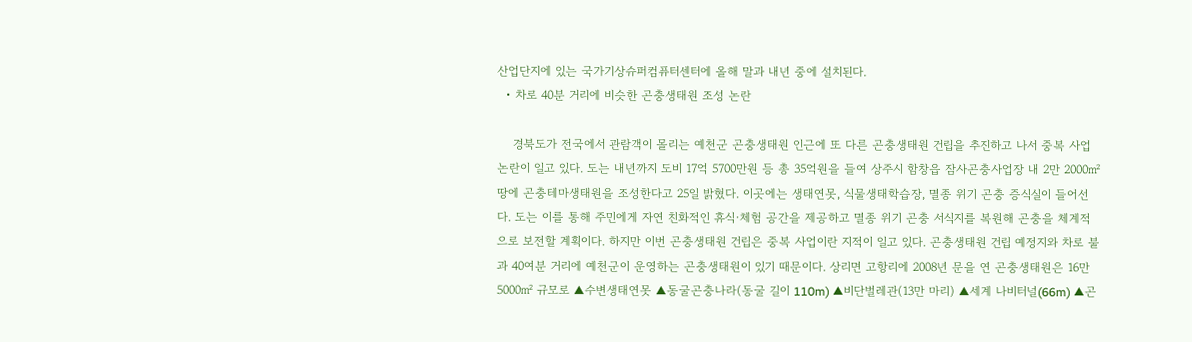산업단지에 있는 국가기상슈퍼컴퓨터센터에 올해 말과 내년 중에 설치된다.
  • 차로 40분 거리에 비슷한 곤충생태원 조성 논란

    경북도가 전국에서 관람객이 몰리는 예천군 곤충생태원 인근에 또 다른 곤충생태원 건립을 추진하고 나서 중복 사업 논란이 일고 있다. 도는 내년까지 도비 17억 5700만원 등 총 35억원을 들여 상주시 함창읍 잠사곤충사업장 내 2만 2000㎡ 땅에 곤충테마생태원을 조성한다고 25일 밝혔다. 이곳에는 생태연못, 식물생태학습장, 멸종 위기 곤충 증식실이 들어선다. 도는 이를 통해 주민에게 자연 친화적인 휴식·체험 공간을 제공하고 멸종 위기 곤충 서식지를 복원해 곤충을 체계적으로 보전할 계획이다. 하지만 이번 곤충생태원 건립은 중복 사업이란 지적이 일고 있다. 곤충생태원 건립 예정지와 차로 불과 40여분 거리에 예천군이 운영하는 곤충생태원이 있기 때문이다. 상리면 고항리에 2008년 문을 연 곤충생태원은 16만 5000㎡ 규모로 ▲수변생태연못 ▲동굴곤충나라(동굴 길이 110m) ▲비단벌레관(13만 마리) ▲세계 나비터널(66m) ▲곤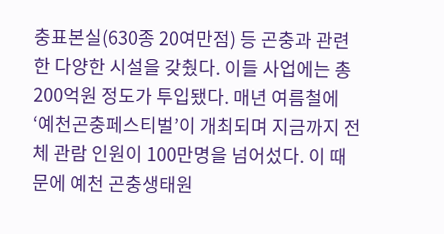충표본실(630종 20여만점) 등 곤충과 관련한 다양한 시설을 갖췄다. 이들 사업에는 총 200억원 정도가 투입됐다. 매년 여름철에 ‘예천곤충페스티벌’이 개최되며 지금까지 전체 관람 인원이 100만명을 넘어섰다. 이 때문에 예천 곤충생태원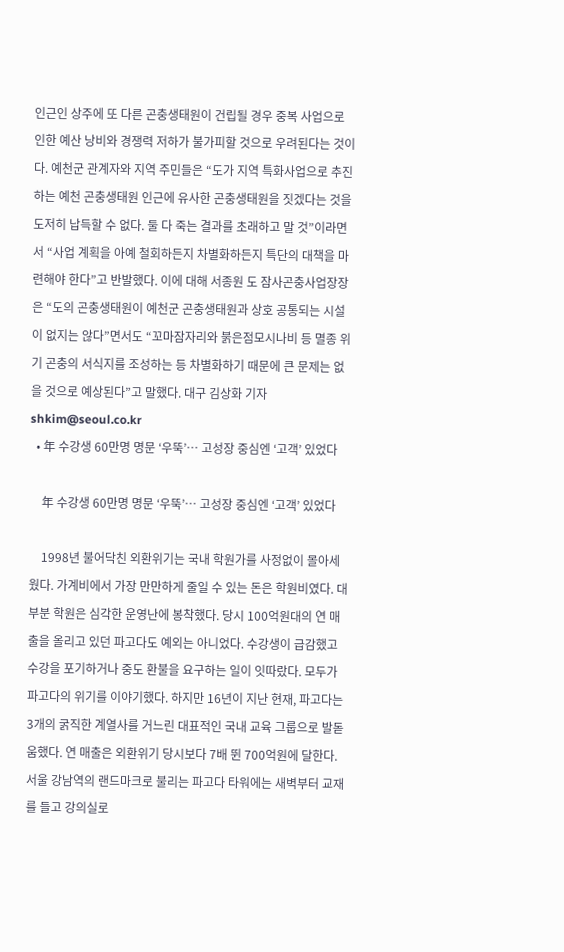인근인 상주에 또 다른 곤충생태원이 건립될 경우 중복 사업으로 인한 예산 낭비와 경쟁력 저하가 불가피할 것으로 우려된다는 것이다. 예천군 관계자와 지역 주민들은 “도가 지역 특화사업으로 추진하는 예천 곤충생태원 인근에 유사한 곤충생태원을 짓겠다는 것을 도저히 납득할 수 없다. 둘 다 죽는 결과를 초래하고 말 것”이라면서 “사업 계획을 아예 철회하든지 차별화하든지 특단의 대책을 마련해야 한다”고 반발했다. 이에 대해 서종원 도 잠사곤충사업장장은 “도의 곤충생태원이 예천군 곤충생태원과 상호 공통되는 시설이 없지는 않다”면서도 “꼬마잠자리와 붉은점모시나비 등 멸종 위기 곤충의 서식지를 조성하는 등 차별화하기 때문에 큰 문제는 없을 것으로 예상된다”고 말했다. 대구 김상화 기자 shkim@seoul.co.kr
  • 年 수강생 60만명 명문 ‘우뚝’… 고성장 중심엔 ‘고객’ 있었다

    年 수강생 60만명 명문 ‘우뚝’… 고성장 중심엔 ‘고객’ 있었다

    1998년 불어닥친 외환위기는 국내 학원가를 사정없이 몰아세웠다. 가계비에서 가장 만만하게 줄일 수 있는 돈은 학원비였다. 대부분 학원은 심각한 운영난에 봉착했다. 당시 100억원대의 연 매출을 올리고 있던 파고다도 예외는 아니었다. 수강생이 급감했고 수강을 포기하거나 중도 환불을 요구하는 일이 잇따랐다. 모두가 파고다의 위기를 이야기했다. 하지만 16년이 지난 현재, 파고다는 3개의 굵직한 계열사를 거느린 대표적인 국내 교육 그룹으로 발돋움했다. 연 매출은 외환위기 당시보다 7배 뛴 700억원에 달한다. 서울 강남역의 랜드마크로 불리는 파고다 타워에는 새벽부터 교재를 들고 강의실로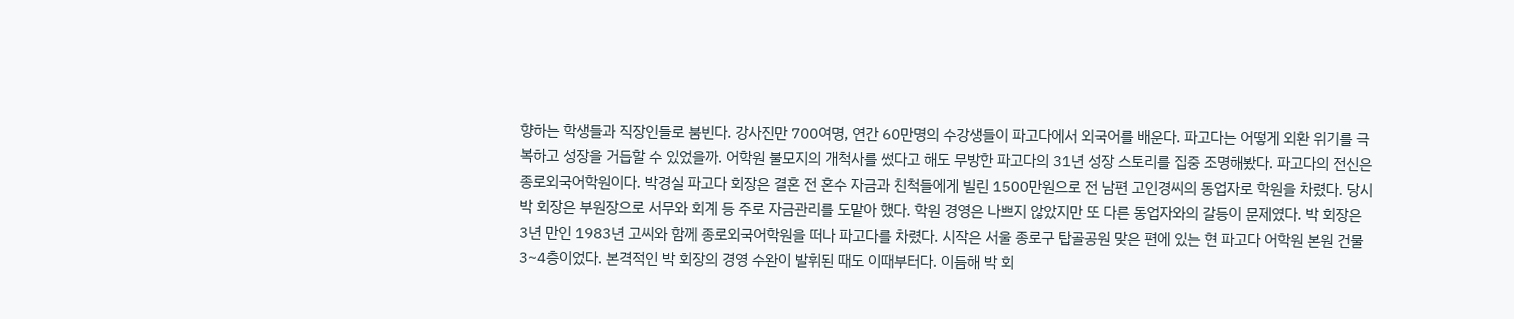향하는 학생들과 직장인들로 붐빈다. 강사진만 700여명, 연간 60만명의 수강생들이 파고다에서 외국어를 배운다. 파고다는 어떻게 외환 위기를 극복하고 성장을 거듭할 수 있었을까. 어학원 불모지의 개척사를 썼다고 해도 무방한 파고다의 31년 성장 스토리를 집중 조명해봤다. 파고다의 전신은 종로외국어학원이다. 박경실 파고다 회장은 결혼 전 혼수 자금과 친척들에게 빌린 1500만원으로 전 남편 고인경씨의 동업자로 학원을 차렸다. 당시 박 회장은 부원장으로 서무와 회계 등 주로 자금관리를 도맡아 했다. 학원 경영은 나쁘지 않았지만 또 다른 동업자와의 갈등이 문제였다. 박 회장은 3년 만인 1983년 고씨와 함께 종로외국어학원을 떠나 파고다를 차렸다. 시작은 서울 종로구 탑골공원 맞은 편에 있는 현 파고다 어학원 본원 건물 3~4층이었다. 본격적인 박 회장의 경영 수완이 발휘된 때도 이때부터다. 이듬해 박 회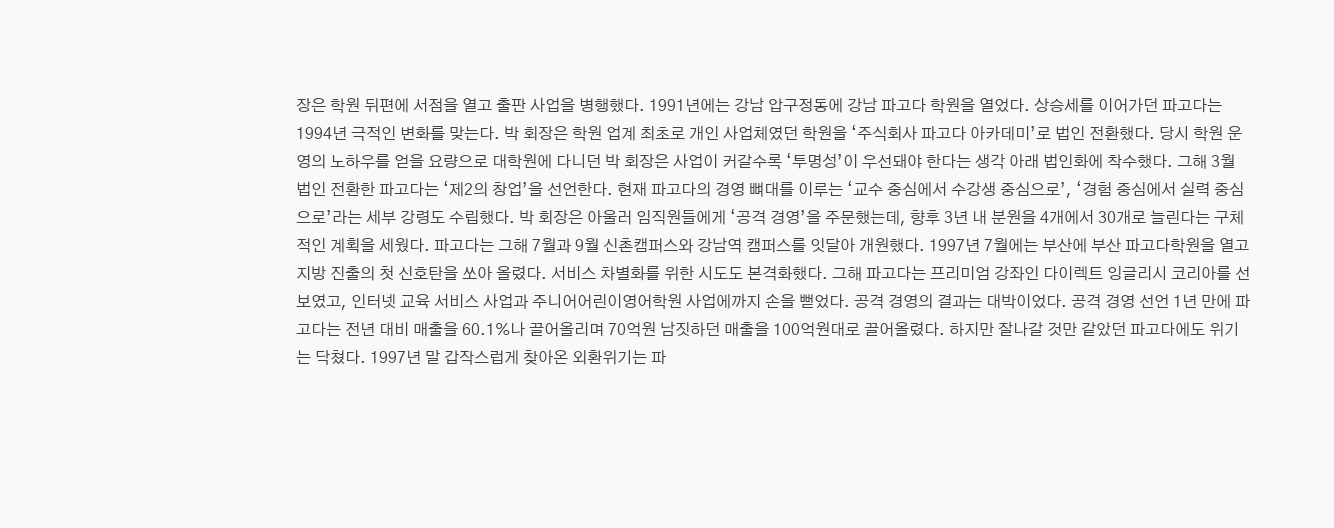장은 학원 뒤편에 서점을 열고 출판 사업을 병행했다. 1991년에는 강남 압구정동에 강남 파고다 학원을 열었다. 상승세를 이어가던 파고다는 1994년 극적인 변화를 맞는다. 박 회장은 학원 업계 최초로 개인 사업체였던 학원을 ‘주식회사 파고다 아카데미’로 법인 전환했다. 당시 학원 운영의 노하우를 얻을 요량으로 대학원에 다니던 박 회장은 사업이 커갈수록 ‘투명성’이 우선돼야 한다는 생각 아래 법인화에 착수했다. 그해 3월 법인 전환한 파고다는 ‘제2의 창업’을 선언한다. 현재 파고다의 경영 뼈대를 이루는 ‘교수 중심에서 수강생 중심으로’, ‘경험 중심에서 실력 중심으로’라는 세부 강령도 수립했다. 박 회장은 아울러 임직원들에게 ‘공격 경영’을 주문했는데, 향후 3년 내 분원을 4개에서 30개로 늘린다는 구체적인 계획을 세웠다. 파고다는 그해 7월과 9월 신촌캠퍼스와 강남역 캠퍼스를 잇달아 개원했다. 1997년 7월에는 부산에 부산 파고다학원을 열고 지방 진출의 첫 신호탄을 쏘아 올렸다. 서비스 차별화를 위한 시도도 본격화했다. 그해 파고다는 프리미엄 강좌인 다이렉트 잉글리시 코리아를 선보였고, 인터넷 교육 서비스 사업과 주니어어린이영어학원 사업에까지 손을 뻗었다. 공격 경영의 결과는 대박이었다. 공격 경영 선언 1년 만에 파고다는 전년 대비 매출을 60.1%나 끌어올리며 70억원 남짓하던 매출을 100억원대로 끌어올렸다. 하지만 잘나갈 것만 같았던 파고다에도 위기는 닥쳤다. 1997년 말 갑작스럽게 찾아온 외환위기는 파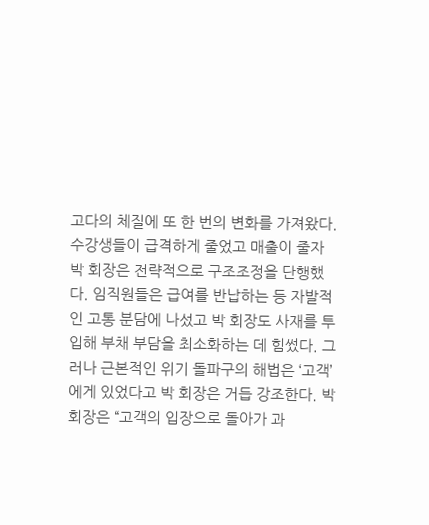고다의 체질에 또 한 번의 변화를 가져왔다. 수강생들이 급격하게 줄었고 매출이 줄자 박 회장은 전략적으로 구조조정을 단행했다. 임직원들은 급여를 반납하는 등 자발적인 고통 분담에 나섰고 박 회장도 사재를 투입해 부채 부담을 최소화하는 데 힘썼다. 그러나 근본적인 위기 돌파구의 해법은 ‘고객’에게 있었다고 박 회장은 거듭 강조한다. 박 회장은 “고객의 입장으로 돌아가 과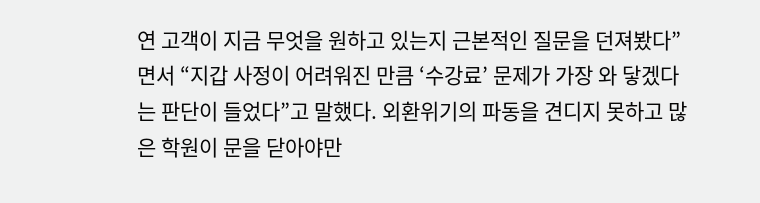연 고객이 지금 무엇을 원하고 있는지 근본적인 질문을 던져봤다”면서 “지갑 사정이 어려워진 만큼 ‘수강료’ 문제가 가장 와 닿겠다는 판단이 들었다”고 말했다. 외환위기의 파동을 견디지 못하고 많은 학원이 문을 닫아야만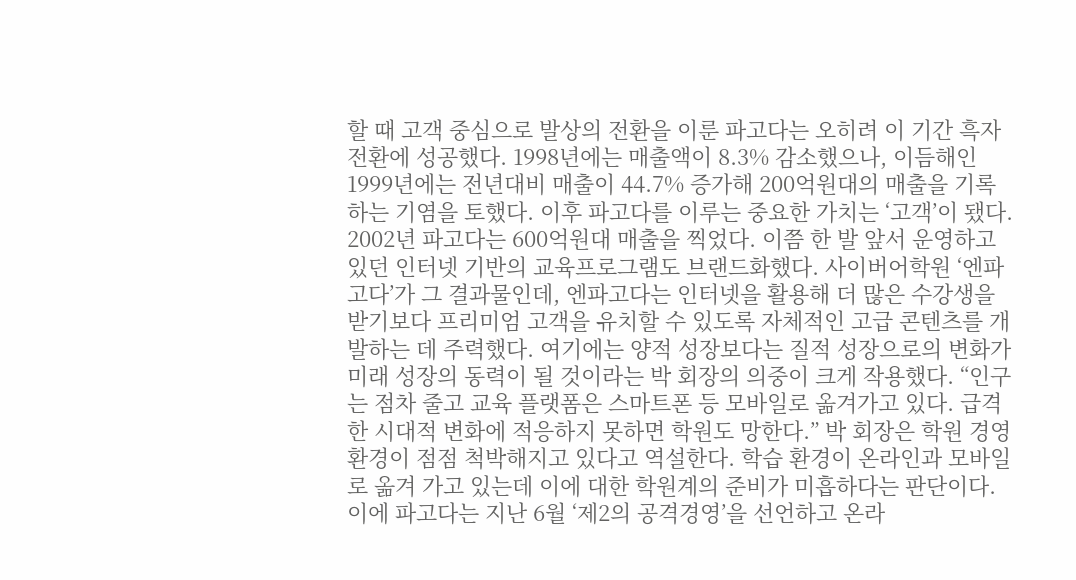할 때 고객 중심으로 발상의 전환을 이룬 파고다는 오히려 이 기간 흑자 전환에 성공했다. 1998년에는 매출액이 8.3% 감소했으나, 이듬해인 1999년에는 전년대비 매출이 44.7% 증가해 200억원대의 매출을 기록하는 기염을 토했다. 이후 파고다를 이루는 중요한 가치는 ‘고객’이 됐다. 2002년 파고다는 600억원대 매출을 찍었다. 이쯤 한 발 앞서 운영하고 있던 인터넷 기반의 교육프로그램도 브랜드화했다. 사이버어학원 ‘엔파고다’가 그 결과물인데, 엔파고다는 인터넷을 활용해 더 많은 수강생을 받기보다 프리미엄 고객을 유치할 수 있도록 자체적인 고급 콘텐츠를 개발하는 데 주력했다. 여기에는 양적 성장보다는 질적 성장으로의 변화가 미래 성장의 동력이 될 것이라는 박 회장의 의중이 크게 작용했다. “인구는 점차 줄고 교육 플랫폼은 스마트폰 등 모바일로 옮겨가고 있다. 급격한 시대적 변화에 적응하지 못하면 학원도 망한다.” 박 회장은 학원 경영 환경이 점점 척박해지고 있다고 역설한다. 학습 환경이 온라인과 모바일로 옮겨 가고 있는데 이에 대한 학원계의 준비가 미흡하다는 판단이다. 이에 파고다는 지난 6월 ‘제2의 공격경영’을 선언하고 온라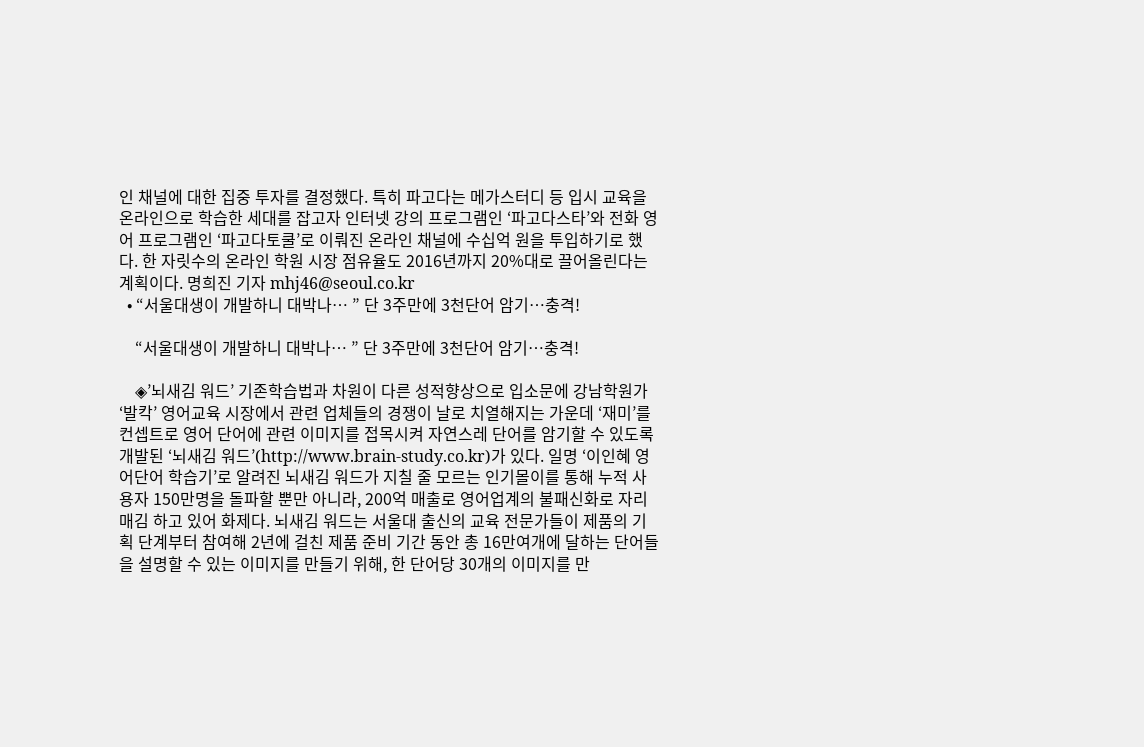인 채널에 대한 집중 투자를 결정했다. 특히 파고다는 메가스터디 등 입시 교육을 온라인으로 학습한 세대를 잡고자 인터넷 강의 프로그램인 ‘파고다스타’와 전화 영어 프로그램인 ‘파고다토쿨’로 이뤄진 온라인 채널에 수십억 원을 투입하기로 했다. 한 자릿수의 온라인 학원 시장 점유율도 2016년까지 20%대로 끌어올린다는 계획이다. 명희진 기자 mhj46@seoul.co.kr
  • “서울대생이 개발하니 대박나… ” 단 3주만에 3천단어 암기…충격!

    “서울대생이 개발하니 대박나… ” 단 3주만에 3천단어 암기…충격!

    ◈’뇌새김 워드’ 기존학습법과 차원이 다른 성적향상으로 입소문에 강남학원가 ‘발칵’ 영어교육 시장에서 관련 업체들의 경쟁이 날로 치열해지는 가운데 ‘재미’를 컨셉트로 영어 단어에 관련 이미지를 접목시켜 자연스레 단어를 암기할 수 있도록 개발된 ‘뇌새김 워드’(http://www.brain-study.co.kr)가 있다. 일명 ‘이인혜 영어단어 학습기’로 알려진 뇌새김 워드가 지칠 줄 모르는 인기몰이를 통해 누적 사용자 150만명을 돌파할 뿐만 아니라, 200억 매출로 영어업계의 불패신화로 자리매김 하고 있어 화제다. 뇌새김 워드는 서울대 출신의 교육 전문가들이 제품의 기획 단계부터 참여해 2년에 걸친 제품 준비 기간 동안 총 16만여개에 달하는 단어들을 설명할 수 있는 이미지를 만들기 위해, 한 단어당 30개의 이미지를 만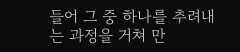들어 그 중 하나를 추려내는 과정을 거쳐 만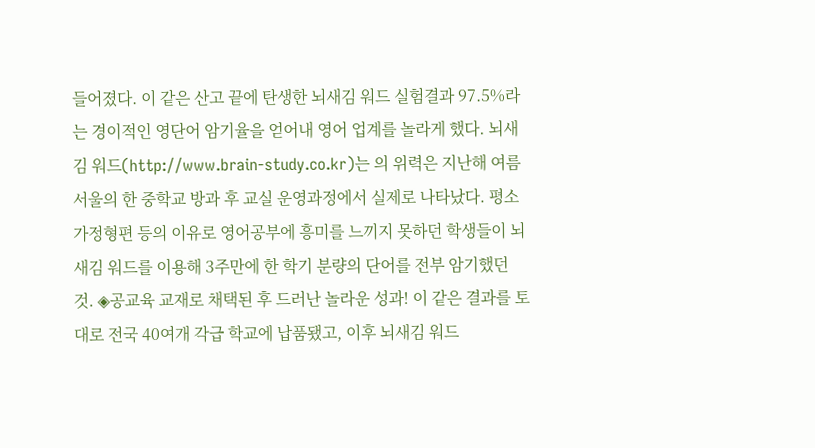들어졌다. 이 같은 산고 끝에 탄생한 뇌새김 워드 실험결과 97.5%라는 경이적인 영단어 암기율을 얻어내 영어 업계를 놀라게 했다. 뇌새김 워드(http://www.brain-study.co.kr)는 의 위력은 지난해 여름 서울의 한 중학교 방과 후 교실 운영과정에서 실제로 나타났다. 평소 가정형편 등의 이유로 영어공부에 흥미를 느끼지 못하던 학생들이 뇌새김 워드를 이용해 3주만에 한 학기 분량의 단어를 전부 암기했던 것. ◈공교육 교재로 채택된 후 드러난 놀라운 성과! 이 같은 결과를 토대로 전국 40여개 각급 학교에 납품됐고, 이후 뇌새김 워드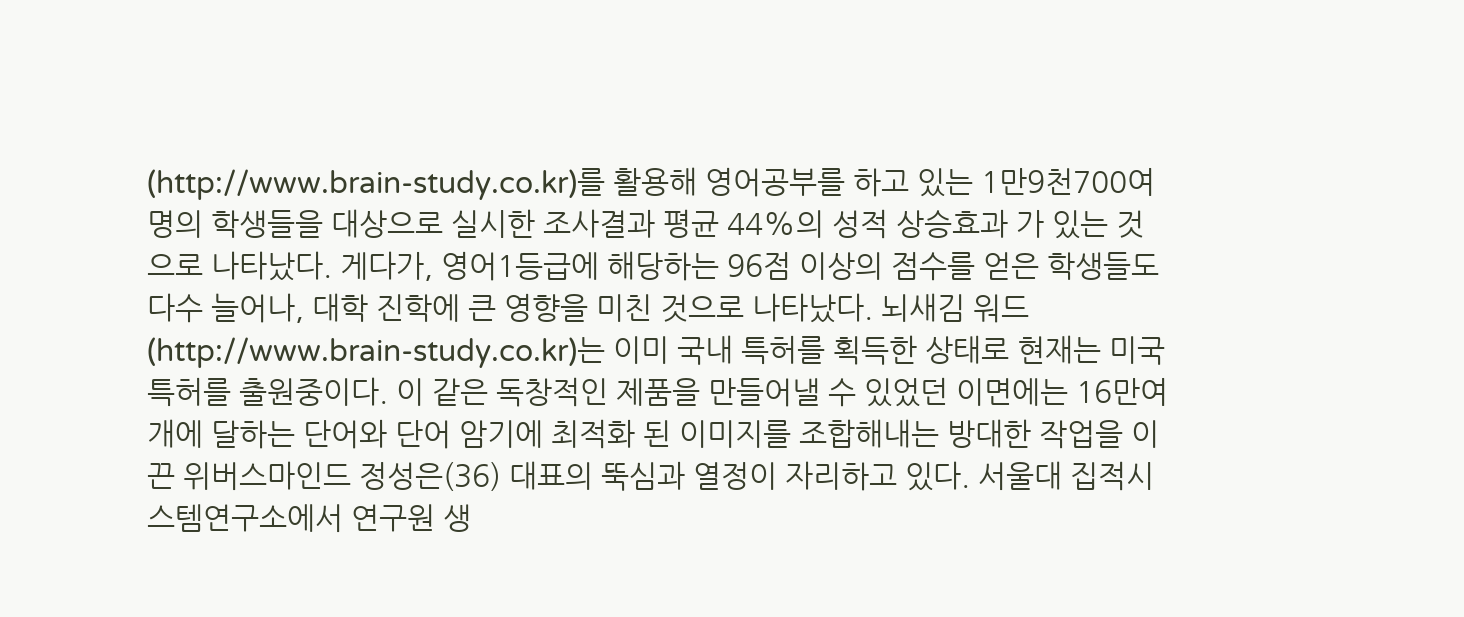(http://www.brain-study.co.kr)를 활용해 영어공부를 하고 있는 1만9천700여명의 학생들을 대상으로 실시한 조사결과 평균 44%의 성적 상승효과 가 있는 것으로 나타났다. 게다가, 영어1등급에 해당하는 96점 이상의 점수를 얻은 학생들도 다수 늘어나, 대학 진학에 큰 영향을 미친 것으로 나타났다. 뇌새김 워드(http://www.brain-study.co.kr)는 이미 국내 특허를 획득한 상태로 현재는 미국 특허를 출원중이다. 이 같은 독창적인 제품을 만들어낼 수 있었던 이면에는 16만여개에 달하는 단어와 단어 암기에 최적화 된 이미지를 조합해내는 방대한 작업을 이끈 위버스마인드 정성은(36) 대표의 뚝심과 열정이 자리하고 있다. 서울대 집적시스템연구소에서 연구원 생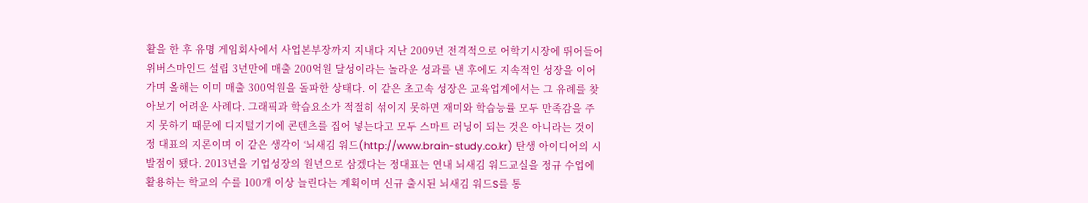활을 한 후 유명 게임회사에서 사업본부장까지 지내다 지난 2009년 전격적으로 어학기시장에 뛰어들어 위버스마인드 설립 3년만에 매출 200억원 달성이라는 놀라운 성과를 낸 후에도 지속적인 성장을 이어가며 올해는 이미 매출 300억원을 돌파한 상태다. 이 같은 초고속 성장은 교육업계에서는 그 유례를 찾아보기 어려운 사례다. 그래픽과 학습요소가 적절히 섞이지 못하면 재미와 학습능률 모두 만족감을 주지 못하기 때문에 디지털기기에 콘텐츠를 집어 넣는다고 모두 스마트 러닝이 되는 것은 아니라는 것이 정 대표의 지론이며 이 같은 생각이 ‘뇌새김 워드(http://www.brain-study.co.kr) 탄생 아이디어의 시발점이 됐다. 2013년을 기업성장의 원년으로 삼겠다는 정대표는 연내 뇌새김 워드교실을 정규 수업에 활용하는 학교의 수를 100개 이상 늘린다는 계획이며 신규 출시된 뇌새김 워드S를 통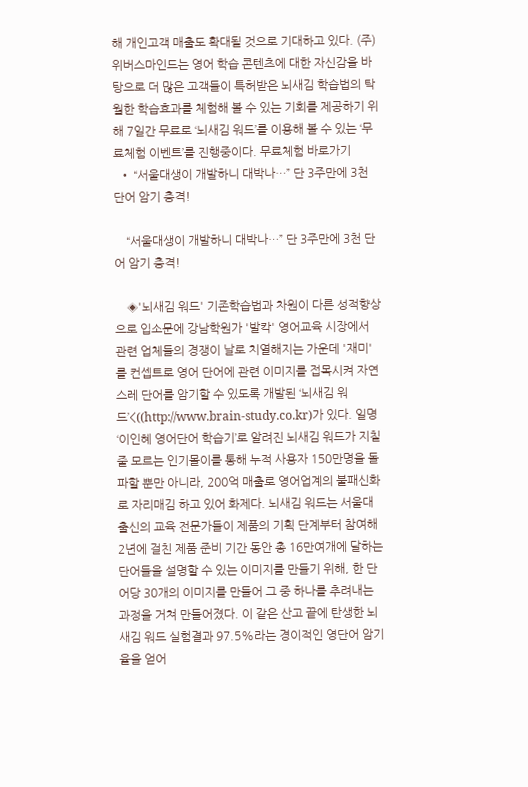해 개인고객 매출도 확대될 것으로 기대하고 있다. (주)위버스마인드는 영어 학습 콘텐츠에 대한 자신감을 바탕으로 더 많은 고객들이 특허받은 뇌새김 학습법의 탁월한 학습효과를 체험해 볼 수 있는 기회를 제공하기 위해 7일간 무료로 ‘뇌새김 워드’를 이용해 볼 수 있는 ‘무료체험 이벤트’를 진행중이다. 무료체험 바로가기
  • “서울대생이 개발하니 대박나…” 단 3주만에 3천 단어 암기 충격!

    “서울대생이 개발하니 대박나…” 단 3주만에 3천 단어 암기 충격!

    ◈'뇌새김 워드' 기존학습법과 차원이 다른 성적향상으로 입소문에 강남학원가 '발칵' 영어교육 시장에서 관련 업체들의 경쟁이 날로 치열해지는 가운데 '재미'를 컨셉트로 영어 단어에 관련 이미지를 접목시켜 자연스레 단어를 암기할 수 있도록 개발된 ‘뇌새김 워드’<((http://www.brain-study.co.kr)가 있다. 일명 ‘이인혜 영어단어 학습기’로 알려진 뇌새김 워드가 지칠 줄 모르는 인기몰이를 통해 누적 사용자 150만명을 돌파할 뿐만 아니라, 200억 매출로 영어업계의 불패신화로 자리매김 하고 있어 화제다. 뇌새김 워드는 서울대 출신의 교육 전문가들이 제품의 기획 단계부터 참여해 2년에 걸친 제품 준비 기간 동안 총 16만여개에 달하는 단어들을 설명할 수 있는 이미지를 만들기 위해, 한 단어당 30개의 이미지를 만들어 그 중 하나를 추려내는 과정을 거쳐 만들어졌다. 이 같은 산고 끝에 탄생한 뇌새김 워드 실험결과 97.5%라는 경이적인 영단어 암기율을 얻어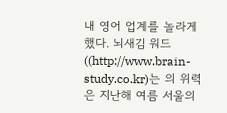내 영어 업계를 놀라게 했다. 뇌새김 워드((http://www.brain-study.co.kr)는 의 위력은 지난해 여름 서울의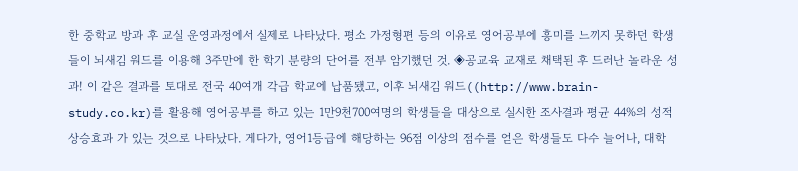한 중학교 방과 후 교실 운영과정에서 실제로 나타났다. 평소 가정형편 등의 이유로 영어공부에 흥미를 느끼지 못하던 학생들이 뇌새김 워드를 이용해 3주만에 한 학기 분량의 단어를 전부 암기했던 것. ◈공교육 교재로 채택된 후 드러난 놀라운 성과! 이 같은 결과를 토대로 전국 40여개 각급 학교에 납품됐고, 이후 뇌새김 워드((http://www.brain-study.co.kr)를 활용해 영어공부를 하고 있는 1만9천700여명의 학생들을 대상으로 실시한 조사결과 평균 44%의 성적 상승효과 가 있는 것으로 나타났다. 게다가, 영어1등급에 해당하는 96점 이상의 점수를 얻은 학생들도 다수 늘어나, 대학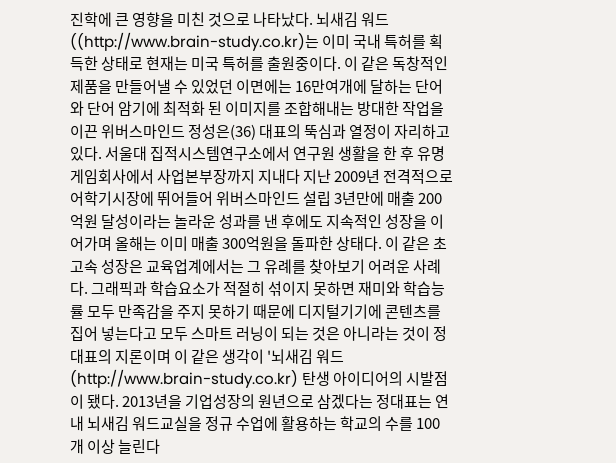진학에 큰 영향을 미친 것으로 나타났다. 뇌새김 워드((http://www.brain-study.co.kr)는 이미 국내 특허를 획득한 상태로 현재는 미국 특허를 출원중이다. 이 같은 독창적인 제품을 만들어낼 수 있었던 이면에는 16만여개에 달하는 단어와 단어 암기에 최적화 된 이미지를 조합해내는 방대한 작업을 이끈 위버스마인드 정성은(36) 대표의 뚝심과 열정이 자리하고 있다. 서울대 집적시스템연구소에서 연구원 생활을 한 후 유명 게임회사에서 사업본부장까지 지내다 지난 2009년 전격적으로 어학기시장에 뛰어들어 위버스마인드 설립 3년만에 매출 200억원 달성이라는 놀라운 성과를 낸 후에도 지속적인 성장을 이어가며 올해는 이미 매출 300억원을 돌파한 상태다. 이 같은 초고속 성장은 교육업계에서는 그 유례를 찾아보기 어려운 사례다. 그래픽과 학습요소가 적절히 섞이지 못하면 재미와 학습능률 모두 만족감을 주지 못하기 때문에 디지털기기에 콘텐츠를 집어 넣는다고 모두 스마트 러닝이 되는 것은 아니라는 것이 정 대표의 지론이며 이 같은 생각이 '뇌새김 워드(http://www.brain-study.co.kr) 탄생 아이디어의 시발점이 됐다. 2013년을 기업성장의 원년으로 삼겠다는 정대표는 연내 뇌새김 워드교실을 정규 수업에 활용하는 학교의 수를 100개 이상 늘린다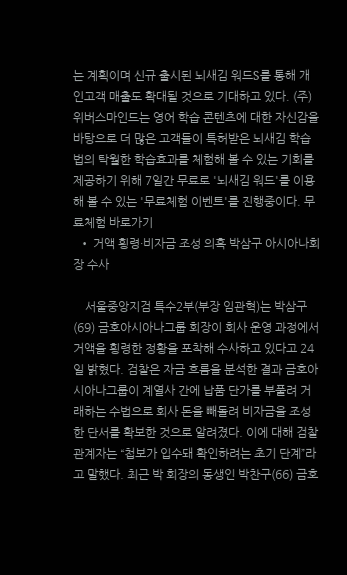는 계획이며 신규 출시된 뇌새김 워드S를 통해 개인고객 매출도 확대될 것으로 기대하고 있다. (주)위버스마인드는 영어 학습 콘텐츠에 대한 자신감을 바탕으로 더 많은 고객들이 특허받은 뇌새김 학습법의 탁월한 학습효과를 체험해 볼 수 있는 기회를 제공하기 위해 7일간 무료로 '뇌새김 워드'를 이용해 볼 수 있는 '무료체험 이벤트'를 진행중이다. 무료체험 바로가기
  • 거액 횡령·비자금 조성 의혹 박삼구 아시아나회장 수사

    서울중앙지검 특수2부(부장 임관혁)는 박삼구(69) 금호아시아나그룹 회장이 회사 운영 과정에서 거액을 횡령한 정황을 포착해 수사하고 있다고 24일 밝혔다. 검찰은 자금 흐름을 분석한 결과 금호아시아나그룹이 계열사 간에 납품 단가를 부풀려 거래하는 수법으로 회사 돈을 빼돌려 비자금을 조성한 단서를 확보한 것으로 알려졌다. 이에 대해 검찰 관계자는 “첩보가 입수돼 확인하려는 초기 단계”라고 말했다. 최근 박 회장의 동생인 박찬구(66) 금호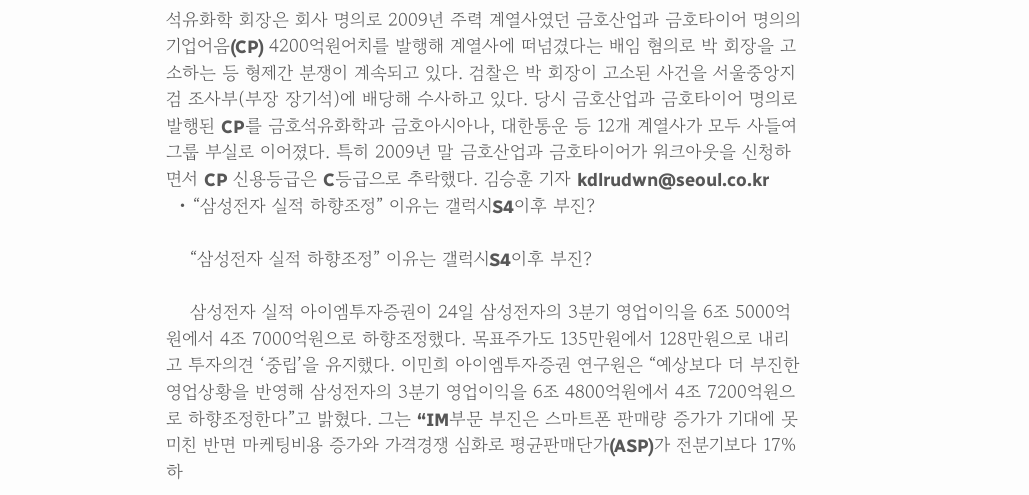석유화학 회장은 회사 명의로 2009년 주력 계열사였던 금호산업과 금호타이어 명의의 기업어음(CP) 4200억원어치를 발행해 계열사에 떠넘겼다는 배임 혐의로 박 회장을 고소하는 등 형제간 분쟁이 계속되고 있다. 검찰은 박 회장이 고소된 사건을 서울중앙지검 조사부(부장 장기석)에 배당해 수사하고 있다. 당시 금호산업과 금호타이어 명의로 발행된 CP를 금호석유화학과 금호아시아나, 대한통운 등 12개 계열사가 모두 사들여 그룹 부실로 이어졌다. 특히 2009년 말 금호산업과 금호타이어가 워크아웃을 신청하면서 CP 신용등급은 C등급으로 추락했다. 김승훈 기자 kdlrudwn@seoul.co.kr
  • “삼성전자 실적 하향조정” 이유는 갤럭시S4이후 부진?

    “삼성전자 실적 하향조정” 이유는 갤럭시S4이후 부진?

    삼성전자 실적 아이엠투자증권이 24일 삼성전자의 3분기 영업이익을 6조 5000억원에서 4조 7000억원으로 하향조정했다. 목표주가도 135만원에서 128만원으로 내리고 투자의견 ‘중립’을 유지했다. 이민희 아이엠투자증권 연구원은 “예상보다 더 부진한 영업상황을 반영해 삼성전자의 3분기 영업이익을 6조 4800억원에서 4조 7200억원으로 하향조정한다”고 밝혔다. 그는 “IM부문 부진은 스마트폰 판매량 증가가 기대에 못미친 반면 마케팅비용 증가와 가격경쟁 심화로 평균판매단가(ASP)가 전분기보다 17% 하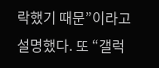락했기 때문”이라고 설명했다. 또 “갤럭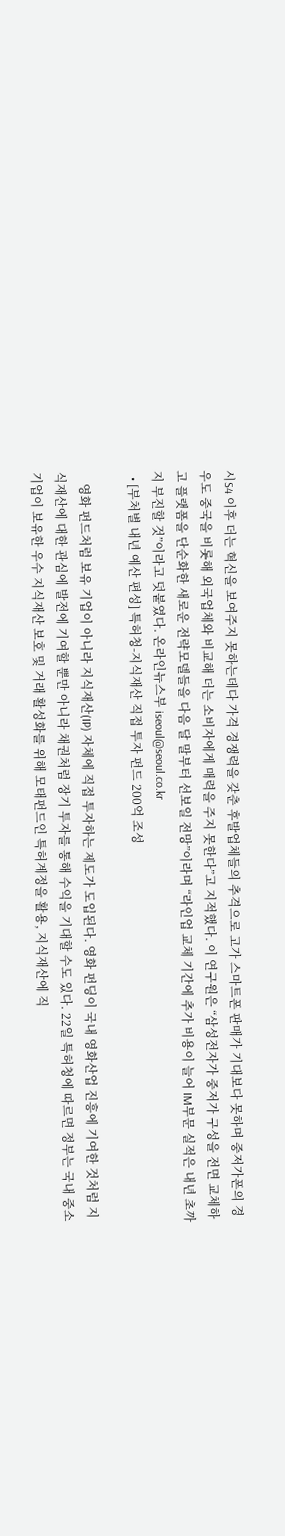시S4 이후 더는 혁신을 보여주지 못하는데다 가격 경쟁력을 갖춘 후발업체들의 추격으로 고가 스마트폰 판매가 기대보다 못하며 중저가폰의 경우도 중국을 비롯해 외국업체와 비교해 더는 소비자에게 매력을 주지 못한다”고 지적했다. 이 연구원은 “삼성전자가 중저가 구성을 전면 교체하고 플랫폼을 단순화한 새로운 전략모델들을 다음 달 말부터 선보일 전망”이라며 “라인업 교체 기간에 추가 비용이 늘어 IM부문 실적은 내년 초까지 부진할 것”이라고 덧붙였다. 온라인뉴스부 iseoul@seoul.co.kr
  • [부처별 내년 예산 편성] 특허청-지식재산 직접 투자 펀드 200억 조성

    영화 펀드처럼 보유 기업이 아니라 지식재산(IP) 자체에 직접 투자하는 제도가 도입된다. 영화 펀딩이 국내 영화산업 진흥에 기여한 것처럼 지식재산에 대한 관심에 발전에 기여할 뿐만 아니라 채권처럼 장기 투자를 통해 수익을 기대할 수도 있다. 22일 특허청에 따르면 정부는 국내 중소기업이 보유한 우수 지식재산 보호 및 거래 활성화를 위해 모태펀드인 특허계정을 활용, 지식재산에 직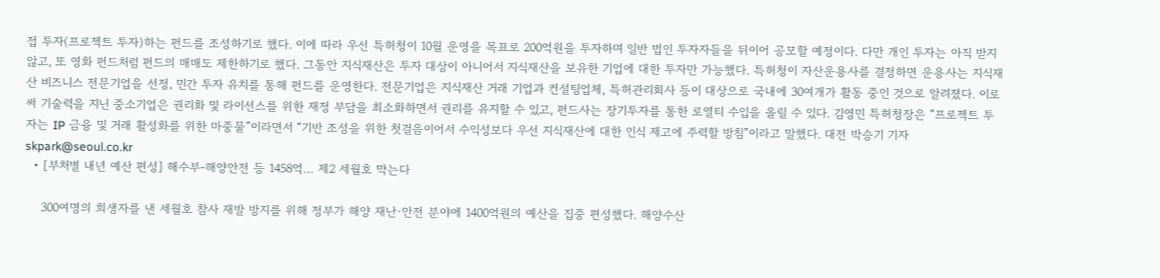접 투자(프로젝트 투자)하는 펀드를 조성하기로 했다. 이에 따라 우선 특허청이 10월 운영을 목표로 200억원을 투자하며 일반 법인 투자자들을 뒤이어 공모할 예정이다. 다만 개인 투자는 아직 받지 않고, 또 영화 펀드처럼 펀드의 매매도 제한하기로 했다. 그동안 지식재산은 투자 대상이 아니어서 지식재산을 보유한 기업에 대한 투자만 가능했다. 특허청이 자산운용사를 결정하면 운용사는 지식재산 비즈니스 전문기업을 선정, 민간 투자 유치를 통해 펀드를 운영한다. 전문기업은 지식재산 거래 기업과 컨설팅업체, 특허관리회사 등이 대상으로 국내에 30여개가 활동 중인 것으로 알려졌다. 이로써 기술력을 지닌 중소기업은 권리화 및 라이선스를 위한 재정 부담을 최소화하면서 권리를 유지할 수 있고, 펀드사는 장기투자를 통한 로열티 수입을 올릴 수 있다. 김영민 특허청장은 “프로젝트 투자는 IP 금융 및 거래 활성화를 위한 마중물”이라면서 “기반 조성을 위한 첫걸음이어서 수익성보다 우선 지식재산에 대한 인식 제고에 주력할 방침”이라고 말했다. 대전 박승기 기자 skpark@seoul.co.kr
  • [부처별 내년 예산 편성] 해수부-해양안전 등 1458억… 제2 세월호 막는다

    300여명의 희생자를 낸 세월호 참사 재발 방지를 위해 정부가 해양 재난·안전 분야에 1400억원의 예산을 집중 편성했다. 해양수산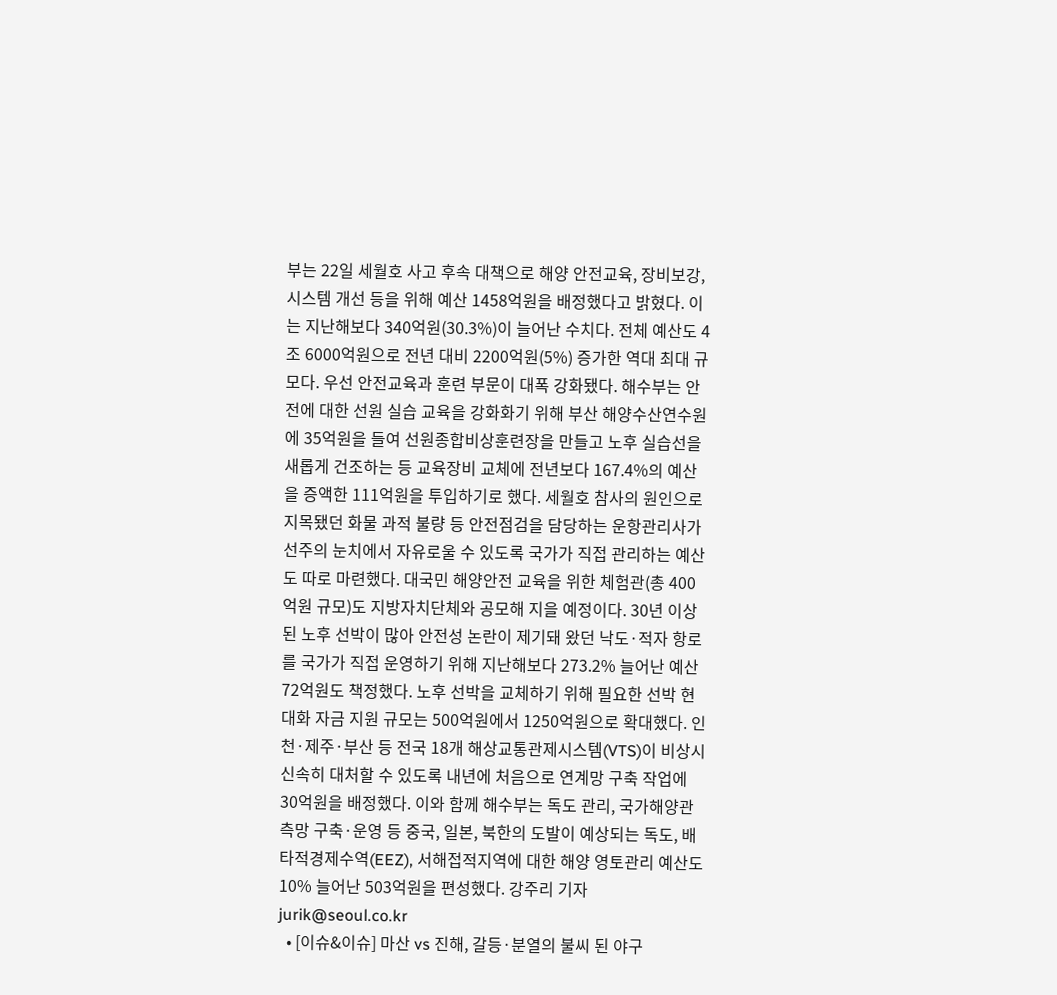부는 22일 세월호 사고 후속 대책으로 해양 안전교육, 장비보강, 시스템 개선 등을 위해 예산 1458억원을 배정했다고 밝혔다. 이는 지난해보다 340억원(30.3%)이 늘어난 수치다. 전체 예산도 4조 6000억원으로 전년 대비 2200억원(5%) 증가한 역대 최대 규모다. 우선 안전교육과 훈련 부문이 대폭 강화됐다. 해수부는 안전에 대한 선원 실습 교육을 강화화기 위해 부산 해양수산연수원에 35억원을 들여 선원종합비상훈련장을 만들고 노후 실습선을 새롭게 건조하는 등 교육장비 교체에 전년보다 167.4%의 예산을 증액한 111억원을 투입하기로 했다. 세월호 참사의 원인으로 지목됐던 화물 과적 불량 등 안전점검을 담당하는 운항관리사가 선주의 눈치에서 자유로울 수 있도록 국가가 직접 관리하는 예산도 따로 마련했다. 대국민 해양안전 교육을 위한 체험관(총 400억원 규모)도 지방자치단체와 공모해 지을 예정이다. 30년 이상 된 노후 선박이 많아 안전성 논란이 제기돼 왔던 낙도·적자 항로를 국가가 직접 운영하기 위해 지난해보다 273.2% 늘어난 예산 72억원도 책정했다. 노후 선박을 교체하기 위해 필요한 선박 현대화 자금 지원 규모는 500억원에서 1250억원으로 확대했다. 인천·제주·부산 등 전국 18개 해상교통관제시스템(VTS)이 비상시 신속히 대처할 수 있도록 내년에 처음으로 연계망 구축 작업에 30억원을 배정했다. 이와 함께 해수부는 독도 관리, 국가해양관측망 구축·운영 등 중국, 일본, 북한의 도발이 예상되는 독도, 배타적경제수역(EEZ), 서해접적지역에 대한 해양 영토관리 예산도 10% 늘어난 503억원을 편성했다. 강주리 기자 jurik@seoul.co.kr
  • [이슈&이슈] 마산 vs 진해, 갈등·분열의 불씨 된 야구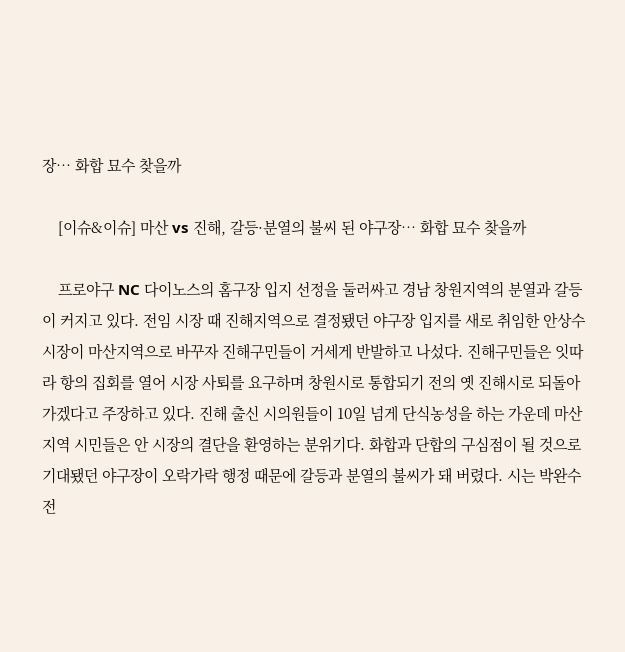장… 화합 묘수 찾을까

    [이슈&이슈] 마산 vs 진해, 갈등·분열의 불씨 된 야구장… 화합 묘수 찾을까

    프로야구 NC 다이노스의 홈구장 입지 선정을 둘러싸고 경남 창원지역의 분열과 갈등이 커지고 있다. 전임 시장 때 진해지역으로 결정됐던 야구장 입지를 새로 취임한 안상수 시장이 마산지역으로 바꾸자 진해구민들이 거세게 반발하고 나섰다. 진해구민들은 잇따라 항의 집회를 열어 시장 사퇴를 요구하며 창원시로 통합되기 전의 옛 진해시로 되돌아가겠다고 주장하고 있다. 진해 출신 시의원들이 10일 넘게 단식농성을 하는 가운데 마산지역 시민들은 안 시장의 결단을 환영하는 분위기다. 화합과 단합의 구심점이 될 것으로 기대됐던 야구장이 오락가락 행정 때문에 갈등과 분열의 불씨가 돼 버렸다. 시는 박완수 전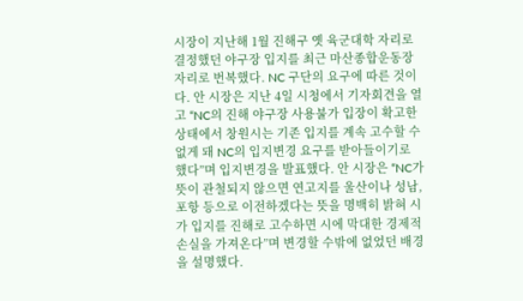시장이 지난해 1월 진해구 옛 육군대학 자리로 결정했던 야구장 입지를 최근 마산종합운동장 자리로 번복했다. NC 구단의 요구에 따른 것이다. 안 시장은 지난 4일 시청에서 기자회견을 열고 “NC의 진해 야구장 사용불가 입장이 확고한 상태에서 창원시는 기존 입지를 계속 고수할 수 없게 돼 NC의 입지변경 요구를 받아들이기로 했다”며 입지변경을 발표했다. 안 시장은 “NC가 뜻이 관철되지 않으면 연고지를 울산이나 성남, 포항 등으로 이전하겠다는 뜻을 명백히 밝혀 시가 입지를 진해로 고수하면 시에 막대한 경제적 손실을 가져온다”며 변경할 수밖에 없었던 배경을 설명했다.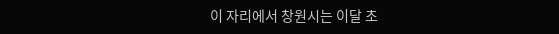이 자리에서 창원시는 이달 초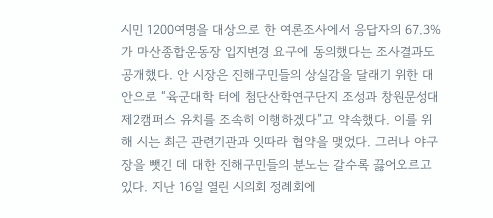시민 1200여명을 대상으로 한 여론조사에서 응답자의 67.3%가 마산종합운동장 입지변경 요구에 동의했다는 조사결과도 공개했다. 안 시장은 진해구민들의 상실감을 달래기 위한 대안으로 “육군대학 터에 첨단산학연구단지 조성과 창원문성대 제2캠퍼스 유치를 조속히 이행하겠다”고 약속했다. 이를 위해 시는 최근 관련기관과 잇따라 협약을 맺었다. 그러나 야구장을 뺏긴 데 대한 진해구민들의 분노는 갈수록 끓어오르고 있다. 지난 16일 열린 시의회 정례회에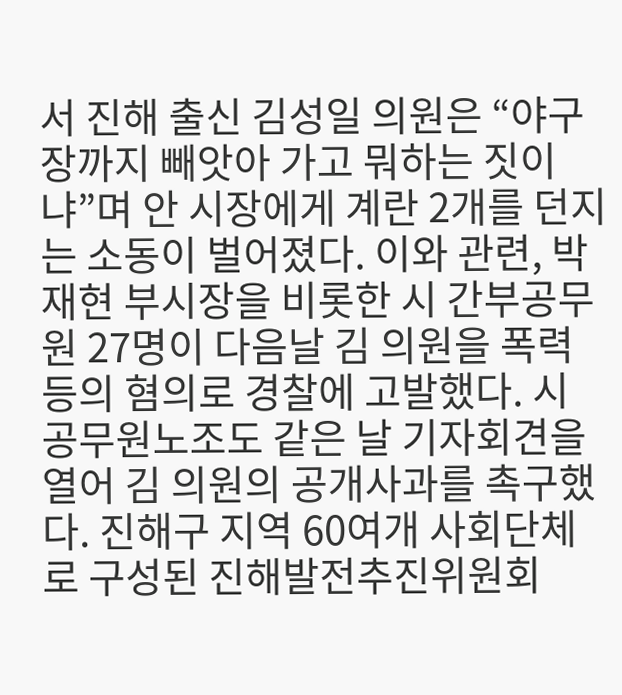서 진해 출신 김성일 의원은 “야구장까지 빼앗아 가고 뭐하는 짓이냐”며 안 시장에게 계란 2개를 던지는 소동이 벌어졌다. 이와 관련, 박재현 부시장을 비롯한 시 간부공무원 27명이 다음날 김 의원을 폭력 등의 혐의로 경찰에 고발했다. 시 공무원노조도 같은 날 기자회견을 열어 김 의원의 공개사과를 촉구했다. 진해구 지역 60여개 사회단체로 구성된 진해발전추진위원회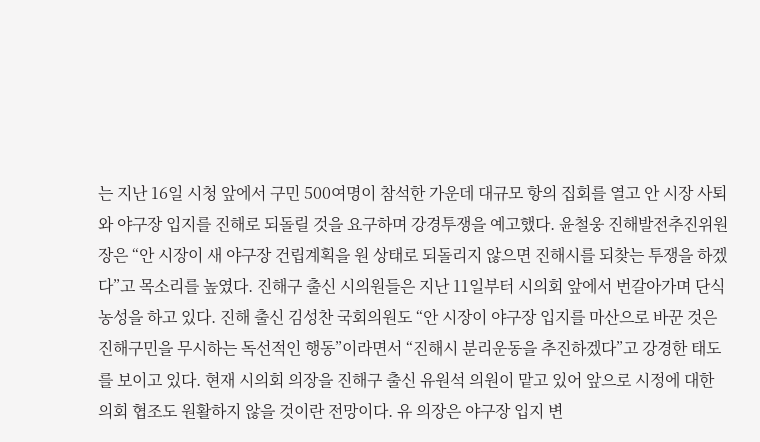는 지난 16일 시청 앞에서 구민 500여명이 참석한 가운데 대규모 항의 집회를 열고 안 시장 사퇴와 야구장 입지를 진해로 되돌릴 것을 요구하며 강경투쟁을 예고했다. 윤철웅 진해발전추진위원장은 “안 시장이 새 야구장 건립계획을 원 상태로 되돌리지 않으면 진해시를 되찾는 투쟁을 하겠다”고 목소리를 높였다. 진해구 출신 시의원들은 지난 11일부터 시의회 앞에서 번갈아가며 단식농성을 하고 있다. 진해 출신 김성찬 국회의원도 “안 시장이 야구장 입지를 마산으로 바꾼 것은 진해구민을 무시하는 독선적인 행동”이라면서 “진해시 분리운동을 추진하겠다”고 강경한 태도를 보이고 있다. 현재 시의회 의장을 진해구 출신 유원석 의원이 맡고 있어 앞으로 시정에 대한 의회 협조도 원활하지 않을 것이란 전망이다. 유 의장은 야구장 입지 변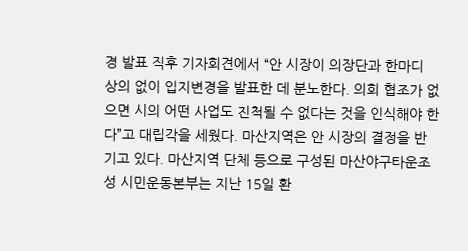경 발표 직후 기자회견에서 “안 시장이 의장단과 한마디 상의 없이 입지변경을 발표한 데 분노한다. 의회 협조가 없으면 시의 어떤 사업도 진척될 수 없다는 것을 인식해야 한다”고 대립각을 세웠다. 마산지역은 안 시장의 결정을 반기고 있다. 마산지역 단체 등으로 구성된 마산야구타운조성 시민운동본부는 지난 15일 환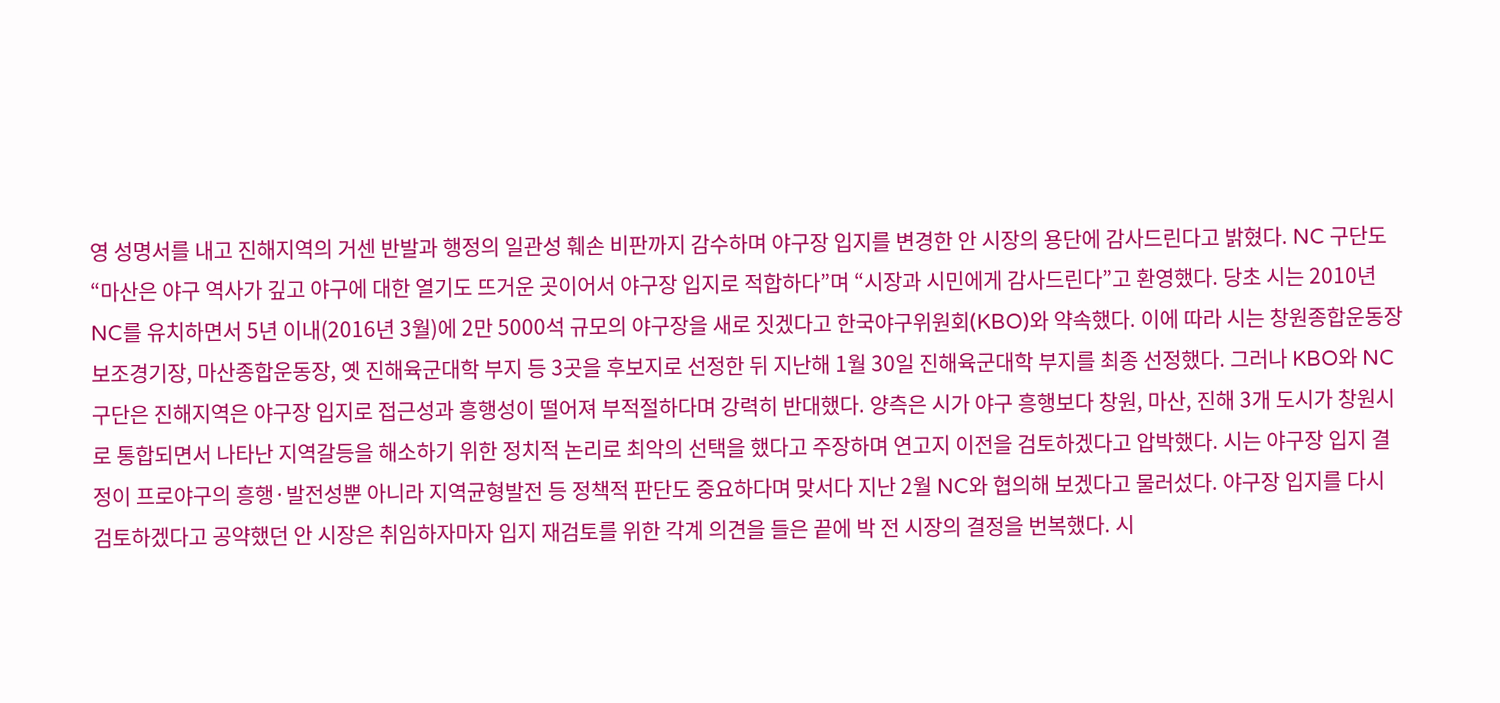영 성명서를 내고 진해지역의 거센 반발과 행정의 일관성 훼손 비판까지 감수하며 야구장 입지를 변경한 안 시장의 용단에 감사드린다고 밝혔다. NC 구단도 “마산은 야구 역사가 깊고 야구에 대한 열기도 뜨거운 곳이어서 야구장 입지로 적합하다”며 “시장과 시민에게 감사드린다”고 환영했다. 당초 시는 2010년 NC를 유치하면서 5년 이내(2016년 3월)에 2만 5000석 규모의 야구장을 새로 짓겠다고 한국야구위원회(KBO)와 약속했다. 이에 따라 시는 창원종합운동장 보조경기장, 마산종합운동장, 옛 진해육군대학 부지 등 3곳을 후보지로 선정한 뒤 지난해 1월 30일 진해육군대학 부지를 최종 선정했다. 그러나 KBO와 NC 구단은 진해지역은 야구장 입지로 접근성과 흥행성이 떨어져 부적절하다며 강력히 반대했다. 양측은 시가 야구 흥행보다 창원, 마산, 진해 3개 도시가 창원시로 통합되면서 나타난 지역갈등을 해소하기 위한 정치적 논리로 최악의 선택을 했다고 주장하며 연고지 이전을 검토하겠다고 압박했다. 시는 야구장 입지 결정이 프로야구의 흥행·발전성뿐 아니라 지역균형발전 등 정책적 판단도 중요하다며 맞서다 지난 2월 NC와 협의해 보겠다고 물러섰다. 야구장 입지를 다시 검토하겠다고 공약했던 안 시장은 취임하자마자 입지 재검토를 위한 각계 의견을 들은 끝에 박 전 시장의 결정을 번복했다. 시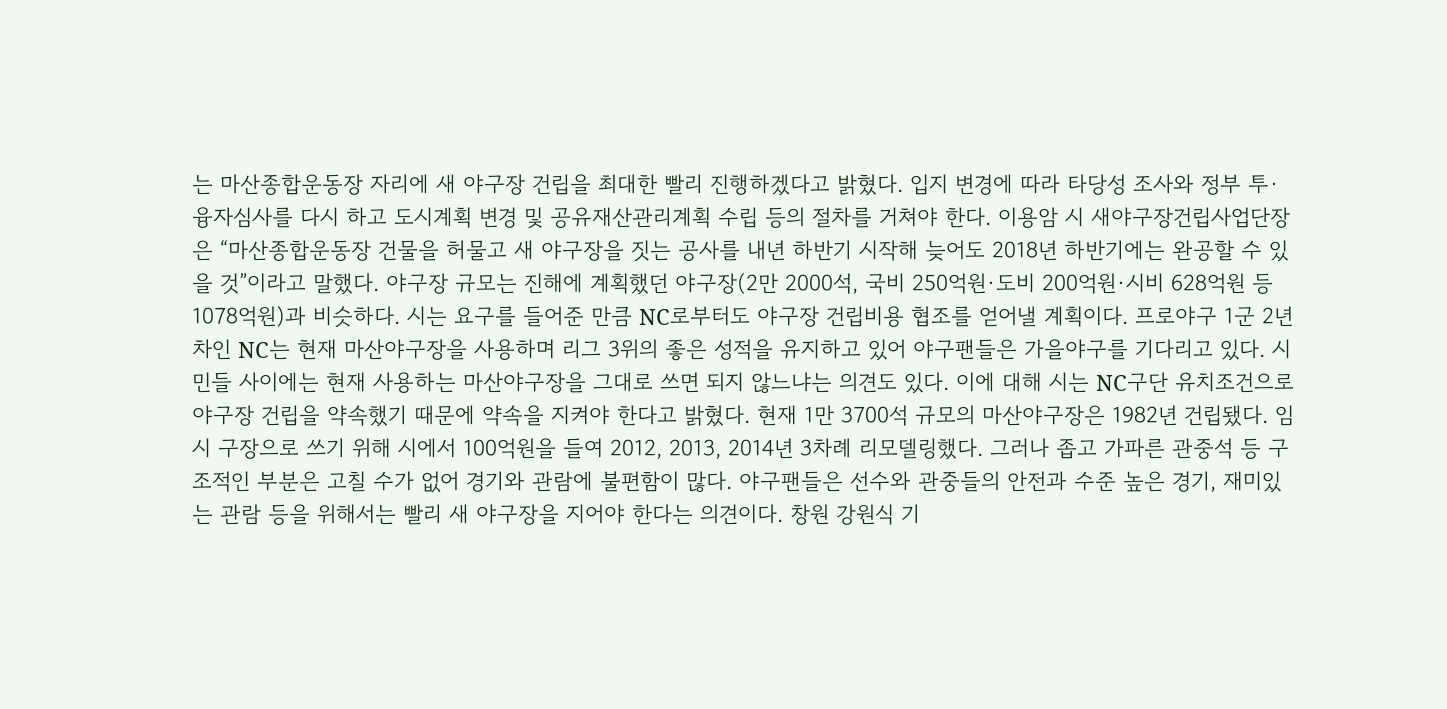는 마산종합운동장 자리에 새 야구장 건립을 최대한 빨리 진행하겠다고 밝혔다. 입지 변경에 따라 타당성 조사와 정부 투·융자심사를 다시 하고 도시계획 변경 및 공유재산관리계획 수립 등의 절차를 거쳐야 한다. 이용암 시 새야구장건립사업단장은 “마산종합운동장 건물을 허물고 새 야구장을 짓는 공사를 내년 하반기 시작해 늦어도 2018년 하반기에는 완공할 수 있을 것”이라고 말했다. 야구장 규모는 진해에 계획했던 야구장(2만 2000석, 국비 250억원·도비 200억원·시비 628억원 등 1078억원)과 비슷하다. 시는 요구를 들어준 만큼 NC로부터도 야구장 건립비용 협조를 얻어낼 계획이다. 프로야구 1군 2년차인 NC는 현재 마산야구장을 사용하며 리그 3위의 좋은 성적을 유지하고 있어 야구팬들은 가을야구를 기다리고 있다. 시민들 사이에는 현재 사용하는 마산야구장을 그대로 쓰면 되지 않느냐는 의견도 있다. 이에 대해 시는 NC구단 유치조건으로 야구장 건립을 약속했기 때문에 약속을 지켜야 한다고 밝혔다. 현재 1만 3700석 규모의 마산야구장은 1982년 건립됐다. 임시 구장으로 쓰기 위해 시에서 100억원을 들여 2012, 2013, 2014년 3차례 리모델링했다. 그러나 좁고 가파른 관중석 등 구조적인 부분은 고칠 수가 없어 경기와 관람에 불편함이 많다. 야구팬들은 선수와 관중들의 안전과 수준 높은 경기, 재미있는 관람 등을 위해서는 빨리 새 야구장을 지어야 한다는 의견이다. 창원 강원식 기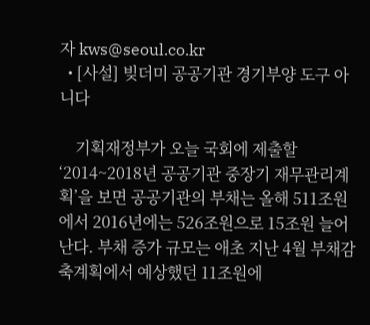자 kws@seoul.co.kr
  • [사설] 빚더미 공공기관 경기부양 도구 아니다

    기획재정부가 오늘 국회에 제출할 ‘2014~2018년 공공기관 중장기 재무관리계획’을 보면 공공기관의 부채는 올해 511조원에서 2016년에는 526조원으로 15조원 늘어난다. 부채 증가 규모는 애초 지난 4월 부채감축계획에서 예상했던 11조원에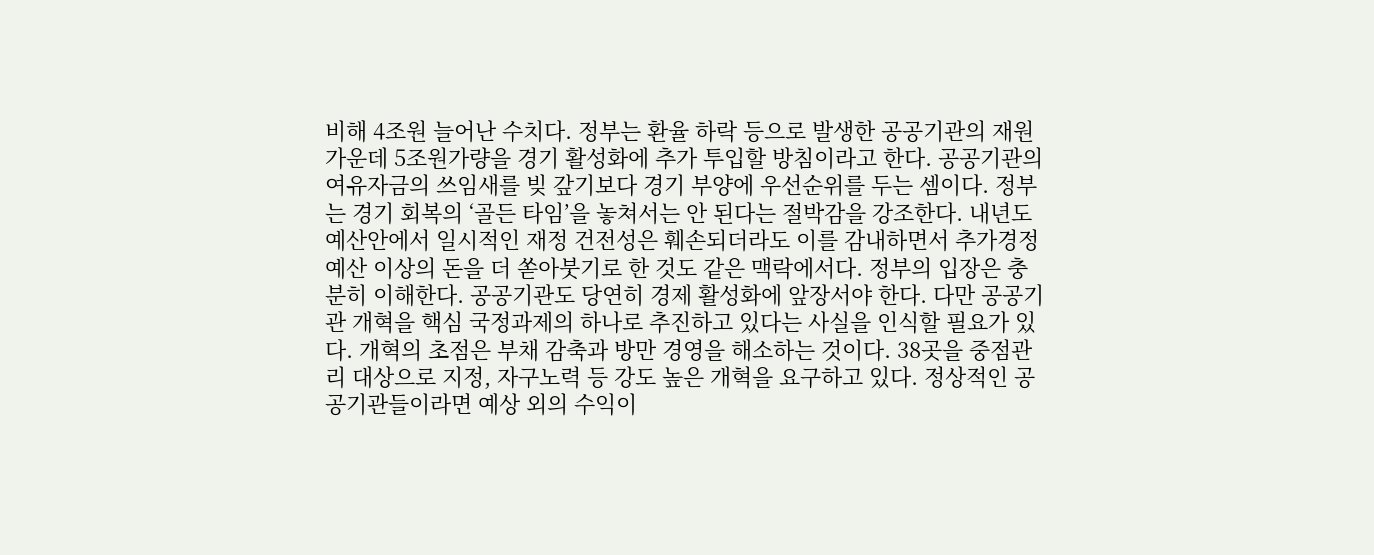비해 4조원 늘어난 수치다. 정부는 환율 하락 등으로 발생한 공공기관의 재원 가운데 5조원가량을 경기 활성화에 추가 투입할 방침이라고 한다. 공공기관의 여유자금의 쓰임새를 빚 갚기보다 경기 부양에 우선순위를 두는 셈이다. 정부는 경기 회복의 ‘골든 타임’을 놓쳐서는 안 된다는 절박감을 강조한다. 내년도 예산안에서 일시적인 재정 건전성은 훼손되더라도 이를 감내하면서 추가경정예산 이상의 돈을 더 쏟아붓기로 한 것도 같은 맥락에서다. 정부의 입장은 충분히 이해한다. 공공기관도 당연히 경제 활성화에 앞장서야 한다. 다만 공공기관 개혁을 핵심 국정과제의 하나로 추진하고 있다는 사실을 인식할 필요가 있다. 개혁의 초점은 부채 감축과 방만 경영을 해소하는 것이다. 38곳을 중점관리 대상으로 지정, 자구노력 등 강도 높은 개혁을 요구하고 있다. 정상적인 공공기관들이라면 예상 외의 수익이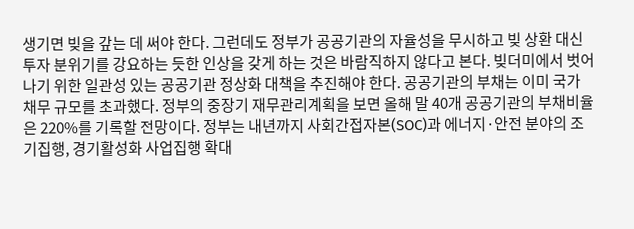생기면 빚을 갚는 데 써야 한다. 그런데도 정부가 공공기관의 자율성을 무시하고 빚 상환 대신 투자 분위기를 강요하는 듯한 인상을 갖게 하는 것은 바람직하지 않다고 본다. 빚더미에서 벗어나기 위한 일관성 있는 공공기관 정상화 대책을 추진해야 한다. 공공기관의 부채는 이미 국가 채무 규모를 초과했다. 정부의 중장기 재무관리계획을 보면 올해 말 40개 공공기관의 부채비율은 220%를 기록할 전망이다. 정부는 내년까지 사회간접자본(SOC)과 에너지·안전 분야의 조기집행, 경기활성화 사업집행 확대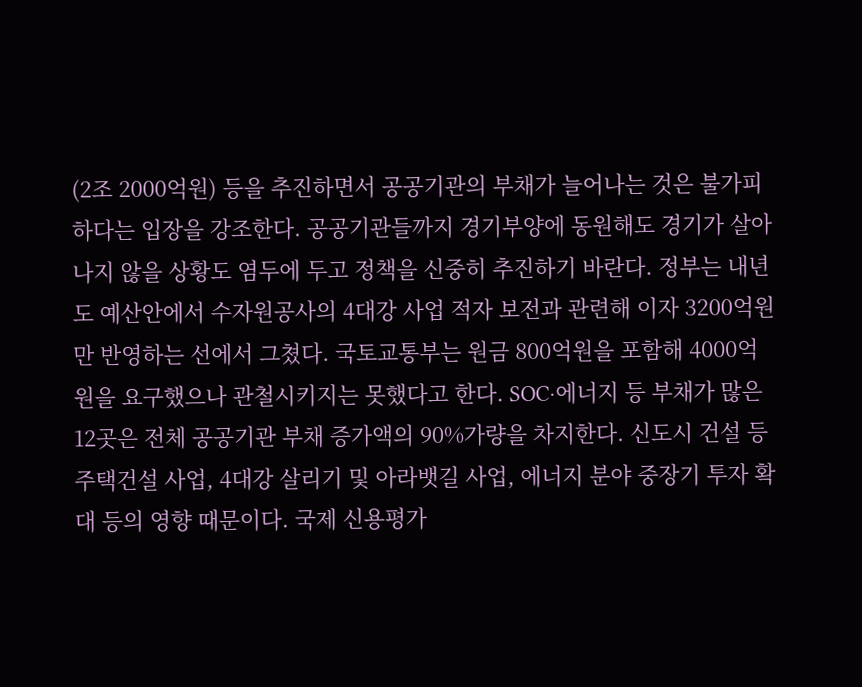(2조 2000억원) 등을 추진하면서 공공기관의 부채가 늘어나는 것은 불가피하다는 입장을 강조한다. 공공기관들까지 경기부양에 동원해도 경기가 살아나지 않을 상황도 염두에 두고 정책을 신중히 추진하기 바란다. 정부는 내년도 예산안에서 수자원공사의 4대강 사업 적자 보전과 관련해 이자 3200억원만 반영하는 선에서 그쳤다. 국토교통부는 원금 800억원을 포함해 4000억원을 요구했으나 관철시키지는 못했다고 한다. SOC·에너지 등 부채가 많은 12곳은 전체 공공기관 부채 증가액의 90%가량을 차지한다. 신도시 건설 등 주택건설 사업, 4대강 살리기 및 아라뱃길 사업, 에너지 분야 중장기 투자 확대 등의 영향 때문이다. 국제 신용평가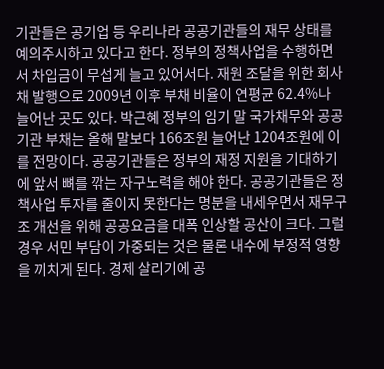기관들은 공기업 등 우리나라 공공기관들의 재무 상태를 예의주시하고 있다고 한다. 정부의 정책사업을 수행하면서 차입금이 무섭게 늘고 있어서다. 재원 조달을 위한 회사채 발행으로 2009년 이후 부채 비율이 연평균 62.4%나 늘어난 곳도 있다. 박근혜 정부의 임기 말 국가채무와 공공기관 부채는 올해 말보다 166조원 늘어난 1204조원에 이를 전망이다. 공공기관들은 정부의 재정 지원을 기대하기에 앞서 뼈를 깎는 자구노력을 해야 한다. 공공기관들은 정책사업 투자를 줄이지 못한다는 명분을 내세우면서 재무구조 개선을 위해 공공요금을 대폭 인상할 공산이 크다. 그럴 경우 서민 부담이 가중되는 것은 물론 내수에 부정적 영향을 끼치게 된다. 경제 살리기에 공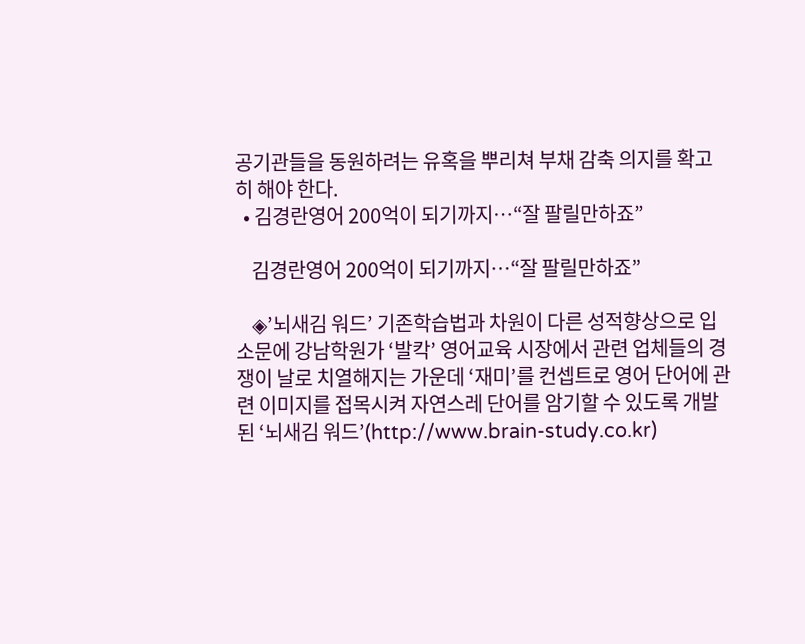공기관들을 동원하려는 유혹을 뿌리쳐 부채 감축 의지를 확고히 해야 한다.
  • 김경란영어 200억이 되기까지…“잘 팔릴만하죠”

    김경란영어 200억이 되기까지…“잘 팔릴만하죠”

    ◈’뇌새김 워드’ 기존학습법과 차원이 다른 성적향상으로 입소문에 강남학원가 ‘발칵’ 영어교육 시장에서 관련 업체들의 경쟁이 날로 치열해지는 가운데 ‘재미’를 컨셉트로 영어 단어에 관련 이미지를 접목시켜 자연스레 단어를 암기할 수 있도록 개발된 ‘뇌새김 워드’(http://www.brain-study.co.kr)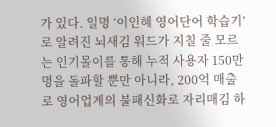가 있다. 일명 ‘이인혜 영어단어 학습기’로 알려진 뇌새김 워드가 지칠 줄 모르는 인기몰이를 통해 누적 사용자 150만명을 돌파할 뿐만 아니라, 200억 매출로 영어업계의 불패신화로 자리매김 하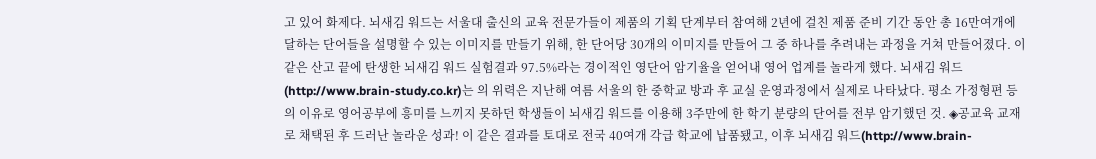고 있어 화제다. 뇌새김 워드는 서울대 출신의 교육 전문가들이 제품의 기획 단계부터 참여해 2년에 걸친 제품 준비 기간 동안 총 16만여개에 달하는 단어들을 설명할 수 있는 이미지를 만들기 위해, 한 단어당 30개의 이미지를 만들어 그 중 하나를 추려내는 과정을 거쳐 만들어졌다. 이 같은 산고 끝에 탄생한 뇌새김 워드 실험결과 97.5%라는 경이적인 영단어 암기율을 얻어내 영어 업계를 놀라게 했다. 뇌새김 워드(http://www.brain-study.co.kr)는 의 위력은 지난해 여름 서울의 한 중학교 방과 후 교실 운영과정에서 실제로 나타났다. 평소 가정형편 등의 이유로 영어공부에 흥미를 느끼지 못하던 학생들이 뇌새김 워드를 이용해 3주만에 한 학기 분량의 단어를 전부 암기했던 것. ◈공교육 교재로 채택된 후 드러난 놀라운 성과! 이 같은 결과를 토대로 전국 40여개 각급 학교에 납품됐고, 이후 뇌새김 워드(http://www.brain-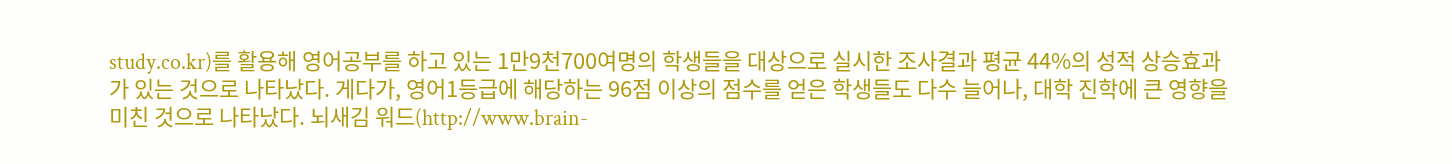study.co.kr)를 활용해 영어공부를 하고 있는 1만9천700여명의 학생들을 대상으로 실시한 조사결과 평균 44%의 성적 상승효과 가 있는 것으로 나타났다. 게다가, 영어1등급에 해당하는 96점 이상의 점수를 얻은 학생들도 다수 늘어나, 대학 진학에 큰 영향을 미친 것으로 나타났다. 뇌새김 워드(http://www.brain-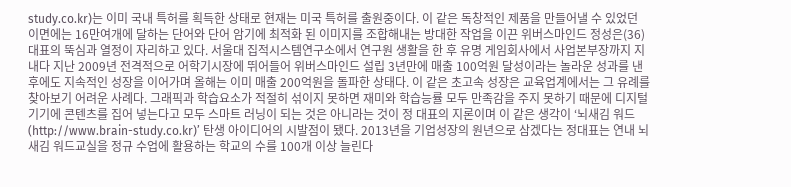study.co.kr)는 이미 국내 특허를 획득한 상태로 현재는 미국 특허를 출원중이다. 이 같은 독창적인 제품을 만들어낼 수 있었던 이면에는 16만여개에 달하는 단어와 단어 암기에 최적화 된 이미지를 조합해내는 방대한 작업을 이끈 위버스마인드 정성은(36) 대표의 뚝심과 열정이 자리하고 있다. 서울대 집적시스템연구소에서 연구원 생활을 한 후 유명 게임회사에서 사업본부장까지 지내다 지난 2009년 전격적으로 어학기시장에 뛰어들어 위버스마인드 설립 3년만에 매출 100억원 달성이라는 놀라운 성과를 낸 후에도 지속적인 성장을 이어가며 올해는 이미 매출 200억원을 돌파한 상태다. 이 같은 초고속 성장은 교육업계에서는 그 유례를 찾아보기 어려운 사례다. 그래픽과 학습요소가 적절히 섞이지 못하면 재미와 학습능률 모두 만족감을 주지 못하기 때문에 디지털기기에 콘텐츠를 집어 넣는다고 모두 스마트 러닝이 되는 것은 아니라는 것이 정 대표의 지론이며 이 같은 생각이 ‘뇌새김 워드(http://www.brain-study.co.kr)’ 탄생 아이디어의 시발점이 됐다. 2013년을 기업성장의 원년으로 삼겠다는 정대표는 연내 뇌새김 워드교실을 정규 수업에 활용하는 학교의 수를 100개 이상 늘린다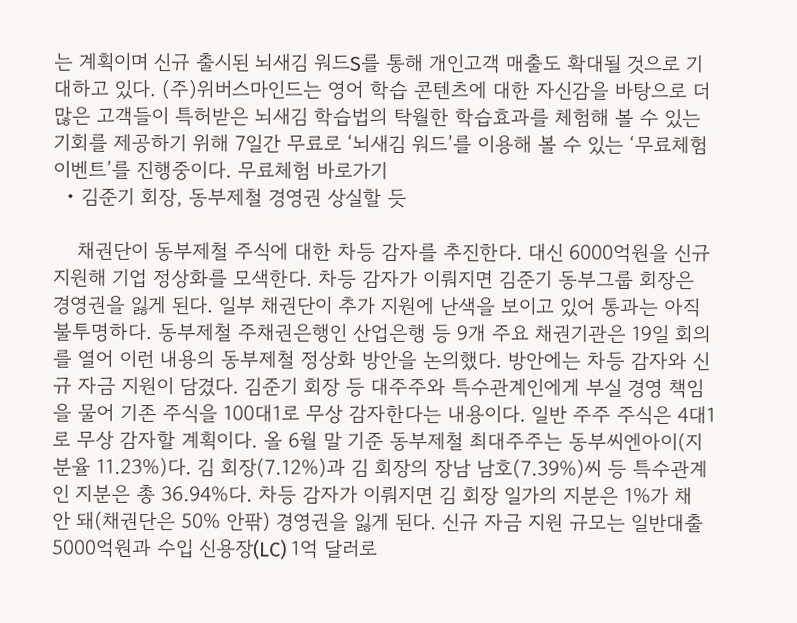는 계획이며 신규 출시된 뇌새김 워드S를 통해 개인고객 매출도 확대될 것으로 기대하고 있다. (주)위버스마인드는 영어 학습 콘텐츠에 대한 자신감을 바탕으로 더 많은 고객들이 특허받은 뇌새김 학습법의 탁월한 학습효과를 체험해 볼 수 있는 기회를 제공하기 위해 7일간 무료로 ‘뇌새김 워드’를 이용해 볼 수 있는 ‘무료체험 이벤트’를 진행중이다. 무료체험 바로가기
  • 김준기 회장, 동부제철 경영권 상실할 듯

    채권단이 동부제철 주식에 대한 차등 감자를 추진한다. 대신 6000억원을 신규 지원해 기업 정상화를 모색한다. 차등 감자가 이뤄지면 김준기 동부그룹 회장은 경영권을 잃게 된다. 일부 채권단이 추가 지원에 난색을 보이고 있어 통과는 아직 불투명하다. 동부제철 주채권은행인 산업은행 등 9개 주요 채권기관은 19일 회의를 열어 이런 내용의 동부제철 정상화 방안을 논의했다. 방안에는 차등 감자와 신규 자금 지원이 담겼다. 김준기 회장 등 대주주와 특수관계인에게 부실 경영 책임을 물어 기존 주식을 100대1로 무상 감자한다는 내용이다. 일반 주주 주식은 4대1로 무상 감자할 계획이다. 올 6월 말 기준 동부제철 최대주주는 동부씨엔아이(지분율 11.23%)다. 김 회장(7.12%)과 김 회장의 장남 남호(7.39%)씨 등 특수관계인 지분은 총 36.94%다. 차등 감자가 이뤄지면 김 회장 일가의 지분은 1%가 채 안 돼(채권단은 50% 안팎) 경영권을 잃게 된다. 신규 자금 지원 규모는 일반대출 5000억원과 수입 신용장(LC) 1억 달러로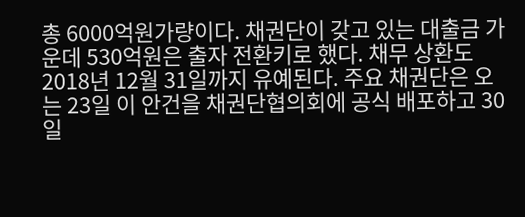총 6000억원가량이다. 채권단이 갖고 있는 대출금 가운데 530억원은 출자 전환키로 했다. 채무 상환도 2018년 12월 31일까지 유예된다. 주요 채권단은 오는 23일 이 안건을 채권단협의회에 공식 배포하고 30일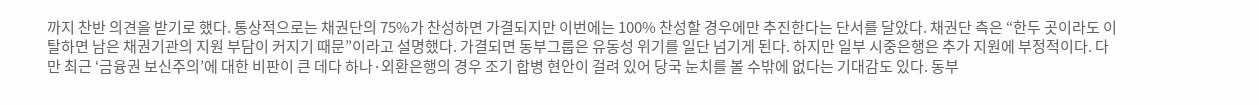까지 찬반 의견을 받기로 했다. 통상적으로는 채권단의 75%가 찬성하면 가결되지만 이번에는 100% 찬성할 경우에만 추진한다는 단서를 달았다. 채권단 측은 “한두 곳이라도 이탈하면 남은 채권기관의 지원 부담이 커지기 때문”이라고 설명했다. 가결되면 동부그룹은 유동성 위기를 일단 넘기게 된다. 하지만 일부 시중은행은 추가 지원에 부정적이다. 다만 최근 ‘금융권 보신주의’에 대한 비판이 큰 데다 하나·외환은행의 경우 조기 합병 현안이 걸려 있어 당국 눈치를 볼 수밖에 없다는 기대감도 있다. 동부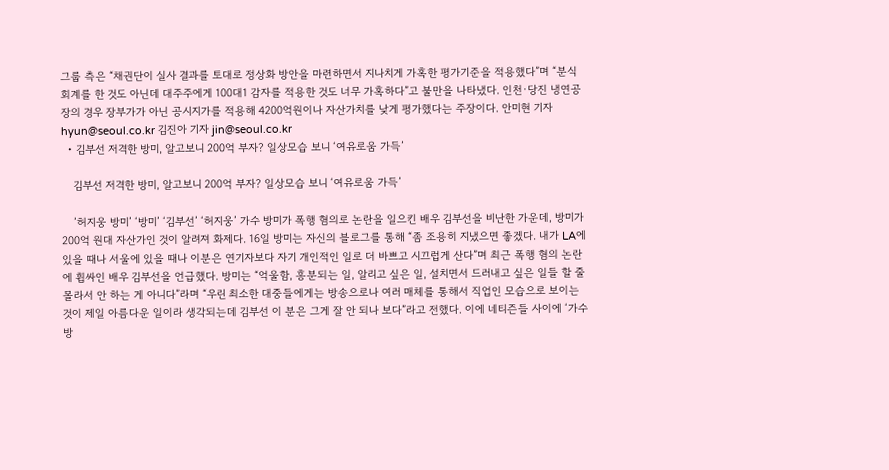그룹 측은 “채권단이 실사 결과를 토대로 정상화 방안을 마련하면서 지나치게 가혹한 평가기준을 적용했다”며 “분식회계를 한 것도 아닌데 대주주에게 100대1 감자를 적용한 것도 너무 가혹하다”고 불만을 나타냈다. 인천·당진 냉연공장의 경우 장부가가 아닌 공시지가를 적용해 4200억원이나 자산가치를 낮게 평가했다는 주장이다. 안미현 기자 hyun@seoul.co.kr 김진아 기자 jin@seoul.co.kr
  • 김부선 저격한 방미, 알고보니 200억 부자? 일상모습 보니 ‘여유로움 가득’

    김부선 저격한 방미, 알고보니 200억 부자? 일상모습 보니 ‘여유로움 가득’

    ’허지웅 방미’ ‘방미’ ‘김부선’ ‘허지웅’ 가수 방미가 폭행 혐의로 논란을 일으킨 배우 김부선을 비난한 가운데, 방미가 200억 원대 자산가인 것이 알려져 화제다. 16일 방미는 자신의 블로그를 통해 “좀 조용히 지냈으면 좋겠다. 내가 LA에 있을 때나 서울에 있을 때나 이분은 연기자보다 자기 개인적인 일로 더 바쁘고 시끄럽게 산다”며 최근 폭행 혐의 논란에 휩싸인 배우 김부선을 언급했다. 방미는 “억울함, 흥분되는 일, 알리고 싶은 일, 설치면서 드러내고 싶은 일들 할 줄 몰라서 안 하는 게 아니다”라며 “우린 최소한 대중들에게는 방송으로나 여러 매체를 통해서 직업인 모습으로 보이는 것이 제일 아름다운 일이라 생각되는데 김부선 이 분은 그게 잘 안 되나 보다”라고 전했다. 이에 네티즌들 사이에 ‘가수 방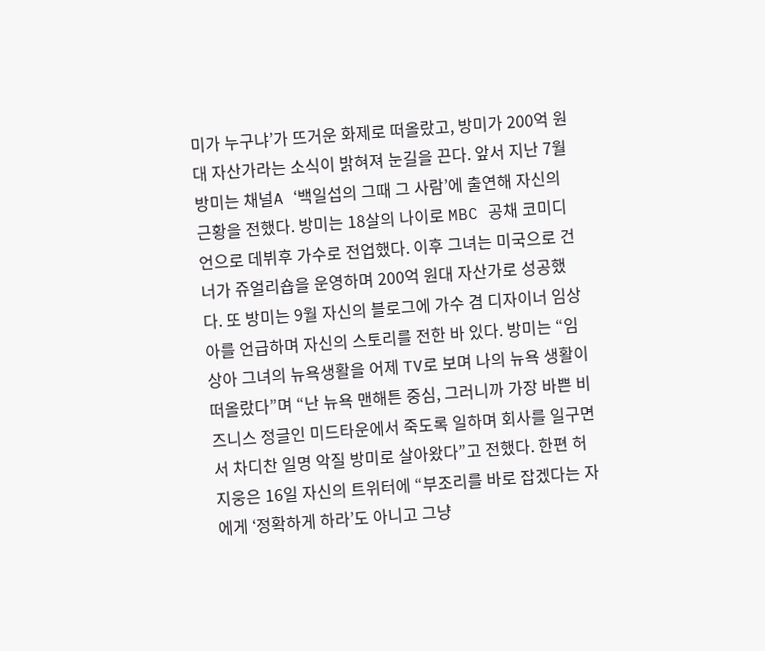미가 누구냐’가 뜨거운 화제로 떠올랐고, 방미가 200억 원대 자산가라는 소식이 밝혀져 눈길을 끈다. 앞서 지난 7월 방미는 채널A ‘백일섭의 그때 그 사람’에 출연해 자신의 근황을 전했다. 방미는 18살의 나이로 MBC 공채 코미디언으로 데뷔후 가수로 전업했다. 이후 그녀는 미국으로 건너가 쥬얼리숍을 운영하며 200억 원대 자산가로 성공했다. 또 방미는 9월 자신의 블로그에 가수 겸 디자이너 임상아를 언급하며 자신의 스토리를 전한 바 있다. 방미는 “임상아 그녀의 뉴욕생활을 어제 TV로 보며 나의 뉴욕 생활이 떠올랐다”며 “난 뉴욕 맨해튼 중심, 그러니까 가장 바쁜 비즈니스 정글인 미드타운에서 죽도록 일하며 회사를 일구면서 차디찬 일명 악질 방미로 살아왔다”고 전했다. 한편 허지웅은 16일 자신의 트위터에 “부조리를 바로 잡겠다는 자에게 ‘정확하게 하라’도 아니고 그냥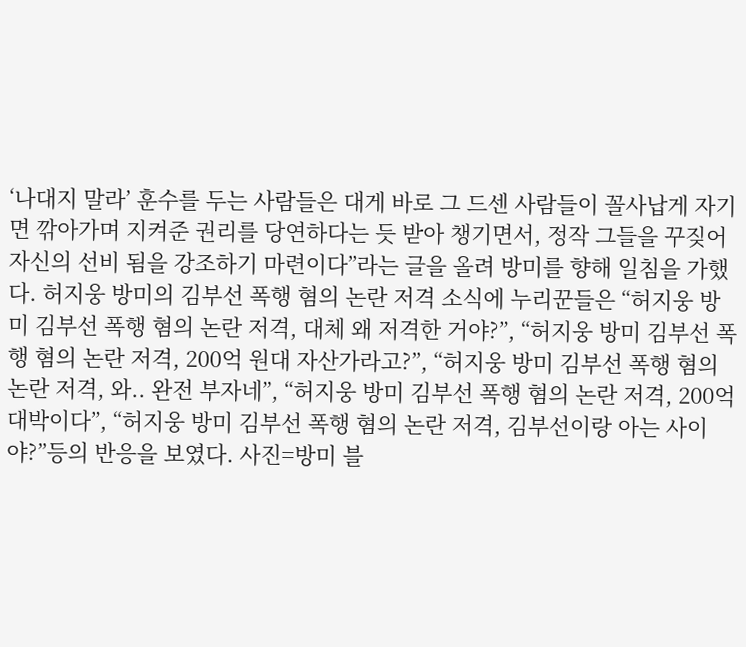‘나대지 말라’ 훈수를 두는 사람들은 대게 바로 그 드센 사람들이 꼴사납게 자기 면 깎아가며 지켜준 권리를 당연하다는 듯 받아 챙기면서, 정작 그들을 꾸짖어 자신의 선비 됨을 강조하기 마련이다”라는 글을 올려 방미를 향해 일침을 가했다. 허지웅 방미의 김부선 폭행 혐의 논란 저격 소식에 누리꾼들은 “허지웅 방미 김부선 폭행 혐의 논란 저격, 대체 왜 저격한 거야?”, “허지웅 방미 김부선 폭행 혐의 논란 저격, 200억 원대 자산가라고?”, “허지웅 방미 김부선 폭행 혐의 논란 저격, 와.. 완전 부자네”, “허지웅 방미 김부선 폭행 혐의 논란 저격, 200억 대박이다”, “허지웅 방미 김부선 폭행 혐의 논란 저격, 김부선이랑 아는 사이야?”등의 반응을 보였다. 사진=방미 블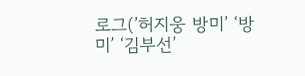로그(’허지웅 방미’ ‘방미’ ‘김부선’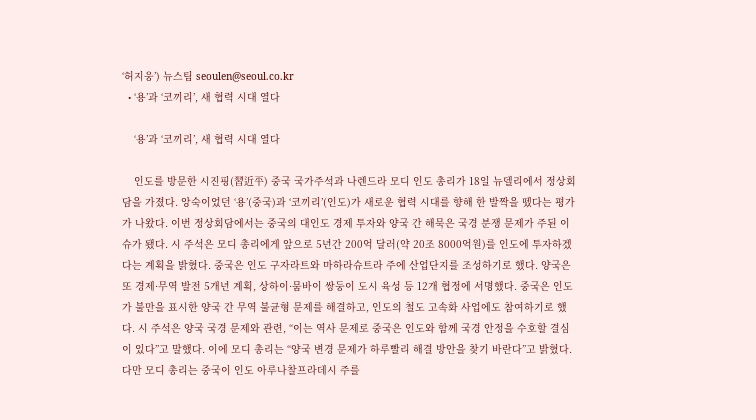‘허지웅’) 뉴스팀 seoulen@seoul.co.kr
  • ‘용’과 ‘코끼리’, 새 협력 시대 열다

    ‘용’과 ‘코끼리’, 새 협력 시대 열다

    인도를 방문한 시진핑(習近平) 중국 국가주석과 나렌드라 모디 인도 총리가 18일 뉴델리에서 정상회담을 가졌다. 앙숙이었던 ‘용’(중국)과 ‘코끼리’(인도)가 새로운 협력 시대를 향해 한 발짝을 뗐다는 평가가 나왔다. 이번 정상회담에서는 중국의 대인도 경제 투자와 양국 간 해묵은 국경 분쟁 문제가 주된 이슈가 됐다. 시 주석은 모디 총리에게 앞으로 5년간 200억 달러(약 20조 8000억원)를 인도에 투자하겠다는 계획을 밝혔다. 중국은 인도 구자라트와 마하라슈트라 주에 산업단지를 조성하기로 했다. 양국은 또 경제·무역 발전 5개년 계획, 상하이·뭄바이 쌍둥이 도시 육성 등 12개 협정에 서명했다. 중국은 인도가 불만을 표시한 양국 간 무역 불균형 문제를 해결하고, 인도의 철도 고속화 사업에도 참여하기로 했다. 시 주석은 양국 국경 문제와 관련, “이는 역사 문제로 중국은 인도와 함께 국경 안정을 수호할 결심이 있다”고 말했다. 이에 모디 총리는 “양국 변경 문제가 하루빨리 해결 방안을 찾기 바란다”고 밝혔다. 다만 모디 총리는 중국이 인도 아루나찰프라데시 주를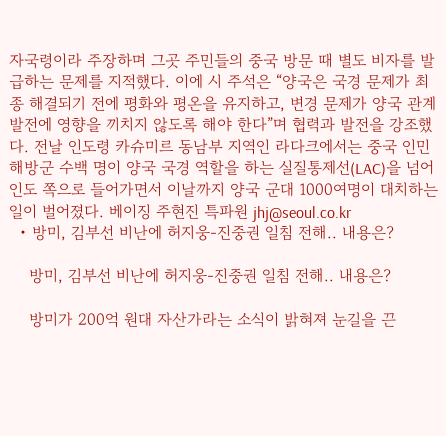자국령이라 주장하며 그곳 주민들의 중국 방문 때 별도 비자를 발급하는 문제를 지적했다. 이에 시 주석은 “양국은 국경 문제가 최종 해결되기 전에 평화와 평온을 유지하고, 변경 문제가 양국 관계 발전에 영향을 끼치지 않도록 해야 한다”며 협력과 발전을 강조했다. 전날 인도령 카슈미르 동남부 지역인 라다크에서는 중국 인민해방군 수백 명이 양국 국경 역할을 하는 실질통제선(LAC)을 넘어 인도 쪽으로 들어가면서 이날까지 양국 군대 1000여명이 대치하는 일이 벌어졌다. 베이징 주현진 특파원 jhj@seoul.co.kr
  • 방미, 김부선 비난에 허지웅-진중권 일침 전해.. 내용은?

    방미, 김부선 비난에 허지웅-진중권 일침 전해.. 내용은?

    방미가 200억 원대 자산가라는 소식이 밝혀져 눈길을 끈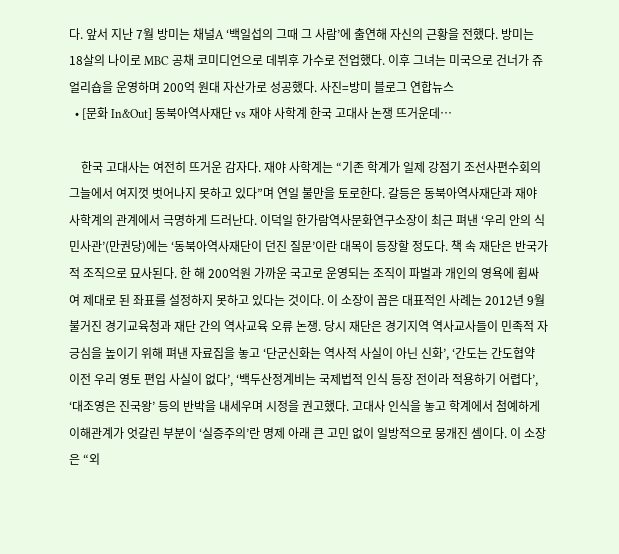다. 앞서 지난 7월 방미는 채널A ‘백일섭의 그때 그 사람’에 출연해 자신의 근황을 전했다. 방미는 18살의 나이로 MBC 공채 코미디언으로 데뷔후 가수로 전업했다. 이후 그녀는 미국으로 건너가 쥬얼리숍을 운영하며 200억 원대 자산가로 성공했다. 사진=방미 블로그 연합뉴스
  • [문화 In&Out] 동북아역사재단 vs 재야 사학계 한국 고대사 논쟁 뜨거운데…

    한국 고대사는 여전히 뜨거운 감자다. 재야 사학계는 “기존 학계가 일제 강점기 조선사편수회의 그늘에서 여지껏 벗어나지 못하고 있다”며 연일 불만을 토로한다. 갈등은 동북아역사재단과 재야 사학계의 관계에서 극명하게 드러난다. 이덕일 한가람역사문화연구소장이 최근 펴낸 ‘우리 안의 식민사관’(만권당)에는 ‘동북아역사재단이 던진 질문’이란 대목이 등장할 정도다. 책 속 재단은 반국가적 조직으로 묘사된다. 한 해 200억원 가까운 국고로 운영되는 조직이 파벌과 개인의 영욕에 휩싸여 제대로 된 좌표를 설정하지 못하고 있다는 것이다. 이 소장이 꼽은 대표적인 사례는 2012년 9월 불거진 경기교육청과 재단 간의 역사교육 오류 논쟁. 당시 재단은 경기지역 역사교사들이 민족적 자긍심을 높이기 위해 펴낸 자료집을 놓고 ‘단군신화는 역사적 사실이 아닌 신화’, ‘간도는 간도협약 이전 우리 영토 편입 사실이 없다’, ‘백두산정계비는 국제법적 인식 등장 전이라 적용하기 어렵다’, ‘대조영은 진국왕’ 등의 반박을 내세우며 시정을 권고했다. 고대사 인식을 놓고 학계에서 첨예하게 이해관계가 엇갈린 부분이 ‘실증주의’란 명제 아래 큰 고민 없이 일방적으로 뭉개진 셈이다. 이 소장은 “외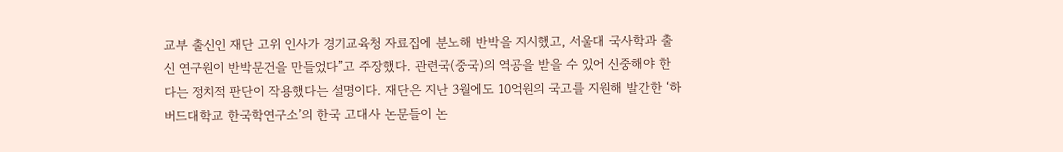교부 출신인 재단 고위 인사가 경기교육청 자료집에 분노해 반박을 지시했고, 서울대 국사학과 출신 연구원이 반박문건을 만들었다”고 주장했다. 관련국(중국)의 역공을 받을 수 있어 신중해야 한다는 정치적 판단이 작용했다는 설명이다. 재단은 지난 3월에도 10억원의 국고를 지원해 발간한 ‘하버드대학교 한국학연구소’의 한국 고대사 논문들이 논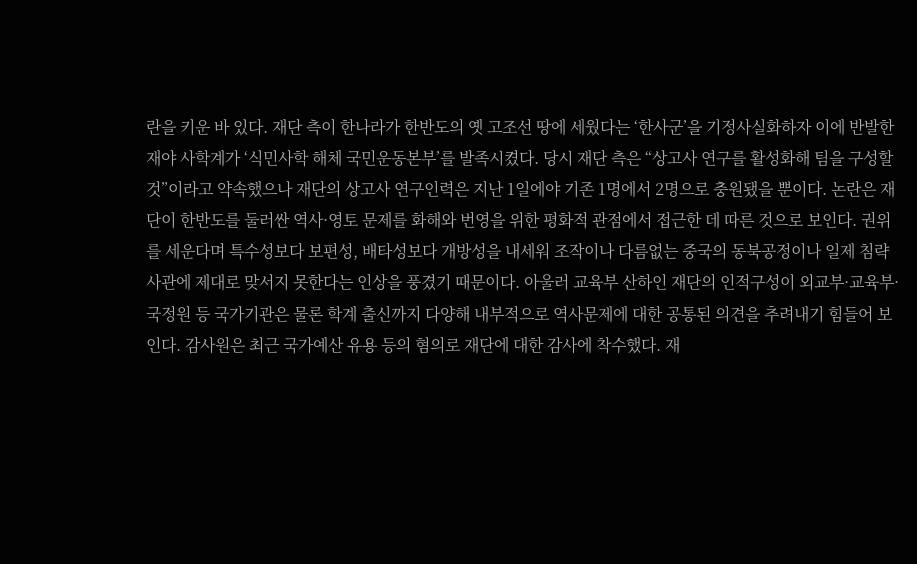란을 키운 바 있다. 재단 측이 한나라가 한반도의 옛 고조선 땅에 세웠다는 ‘한사군’을 기정사실화하자 이에 반발한 재야 사학계가 ‘식민사학 해체 국민운동본부’를 발족시켰다. 당시 재단 측은 “상고사 연구를 활성화해 팀을 구성할 것”이라고 약속했으나 재단의 상고사 연구인력은 지난 1일에야 기존 1명에서 2명으로 충원됐을 뿐이다. 논란은 재단이 한반도를 둘러싼 역사·영토 문제를 화해와 번영을 위한 평화적 관점에서 접근한 데 따른 것으로 보인다. 권위를 세운다며 특수성보다 보편성, 배타성보다 개방성을 내세워 조작이나 다름없는 중국의 동북공정이나 일제 침략사관에 제대로 맞서지 못한다는 인상을 풍겼기 때문이다. 아울러 교육부 산하인 재단의 인적구성이 외교부·교육부·국정원 등 국가기관은 물론 학계 출신까지 다양해 내부적으로 역사문제에 대한 공통된 의견을 추려내기 힘들어 보인다. 감사원은 최근 국가예산 유용 등의 혐의로 재단에 대한 감사에 착수했다. 재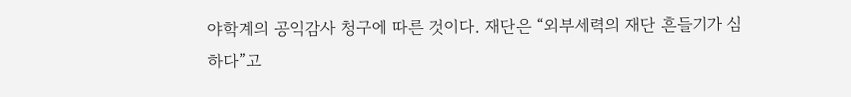야학계의 공익감사 청구에 따른 것이다. 재단은 “외부세력의 재단 흔들기가 심하다”고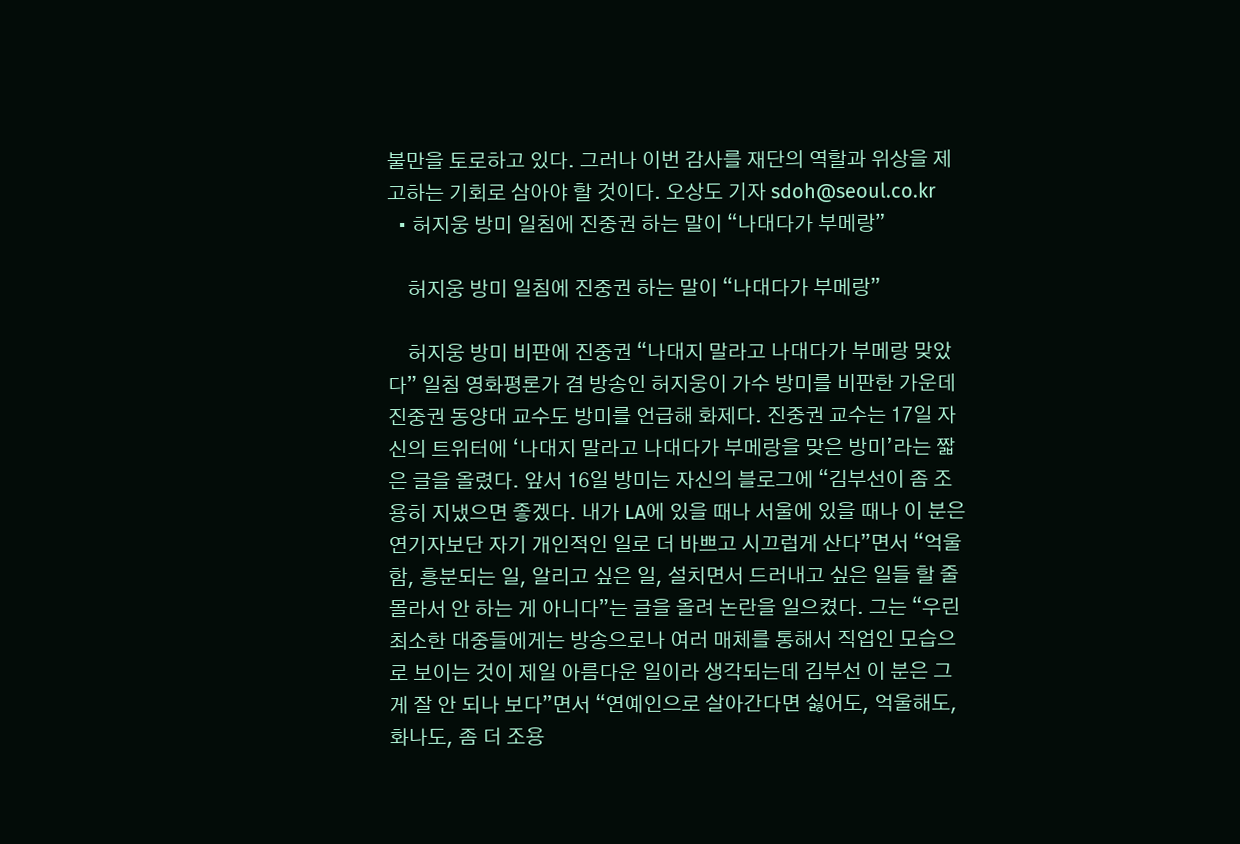불만을 토로하고 있다. 그러나 이번 감사를 재단의 역할과 위상을 제고하는 기회로 삼아야 할 것이다. 오상도 기자 sdoh@seoul.co.kr
  • 허지웅 방미 일침에 진중권 하는 말이 “나대다가 부메랑”

    허지웅 방미 일침에 진중권 하는 말이 “나대다가 부메랑”

    허지웅 방미 비판에 진중권 “나대지 말라고 나대다가 부메랑 맞았다” 일침 영화평론가 겸 방송인 허지웅이 가수 방미를 비판한 가운데 진중권 동양대 교수도 방미를 언급해 화제다. 진중권 교수는 17일 자신의 트위터에 ‘나대지 말라고 나대다가 부메랑을 맞은 방미’라는 짧은 글을 올렸다. 앞서 16일 방미는 자신의 블로그에 “김부선이 좀 조용히 지냈으면 좋겠다. 내가 LA에 있을 때나 서울에 있을 때나 이 분은 연기자보단 자기 개인적인 일로 더 바쁘고 시끄럽게 산다”면서 “억울함, 흥분되는 일, 알리고 싶은 일, 설치면서 드러내고 싶은 일들 할 줄 몰라서 안 하는 게 아니다”는 글을 올려 논란을 일으켰다. 그는 “우린 최소한 대중들에게는 방송으로나 여러 매체를 통해서 직업인 모습으로 보이는 것이 제일 아름다운 일이라 생각되는데 김부선 이 분은 그게 잘 안 되나 보다”면서 “연예인으로 살아간다면 싫어도, 억울해도, 화나도, 좀 더 조용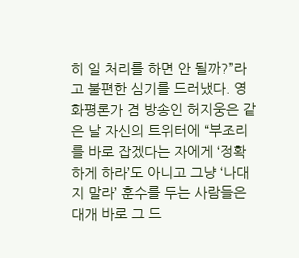히 일 처리를 하면 안 될까?”라고 불편한 심기를 드러냈다. 영화평론가 겸 방송인 허지웅은 같은 날 자신의 트위터에 “부조리를 바로 잡겠다는 자에게 ‘정확하게 하라’도 아니고 그냥 ‘나대지 말라’ 훈수를 두는 사람들은 대개 바로 그 드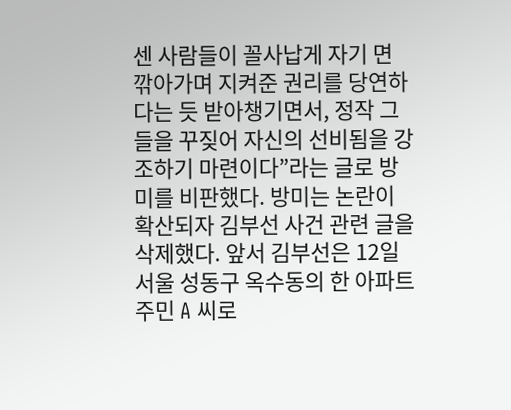센 사람들이 꼴사납게 자기 면 깎아가며 지켜준 권리를 당연하다는 듯 받아챙기면서, 정작 그들을 꾸짖어 자신의 선비됨을 강조하기 마련이다”라는 글로 방미를 비판했다. 방미는 논란이 확산되자 김부선 사건 관련 글을 삭제했다. 앞서 김부선은 12일 서울 성동구 옥수동의 한 아파트 주민 A 씨로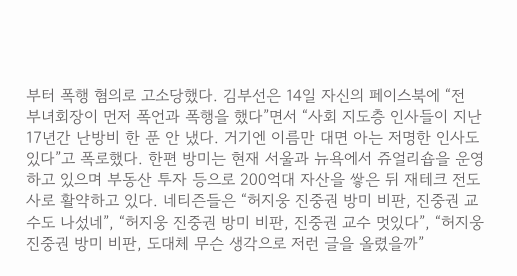부터 폭행 혐의로 고소당했다. 김부선은 14일 자신의 페이스북에 “전 부녀회장이 먼저 폭언과 폭행을 했다”면서 “사회 지도층 인사들이 지난 17년간 난방비 한 푼 안 냈다. 거기엔 이름만 대면 아는 저명한 인사도 있다”고 폭로했다. 한편 방미는 현재 서울과 뉴욕에서 쥬얼리숍을 운영하고 있으며 부동산 투자 등으로 200억대 자산을 쌓은 뒤 재테크 전도사로 활약하고 있다. 네티즌들은 “허지웅 진중권 방미 비판, 진중권 교수도 나섰네”, “허지웅 진중권 방미 비판, 진중권 교수 멋있다”, “허지웅 진중권 방미 비판, 도대체 무슨 생각으로 저런 글을 올렸을까”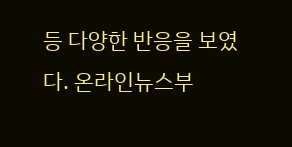등 다양한 반응을 보였다. 온라인뉴스부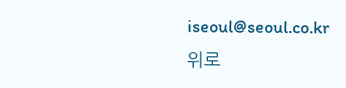iseoul@seoul.co.kr
위로